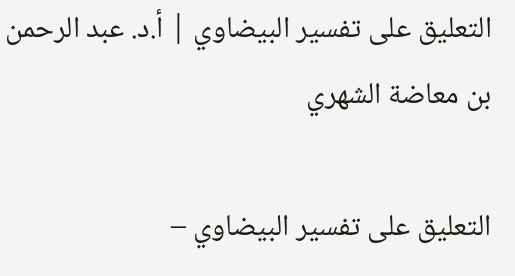التعليق على تفسير البيضاوي | أ.د. عبد الرحمن بن معاضة الشهري

التعليق على تفسير البيضاوي –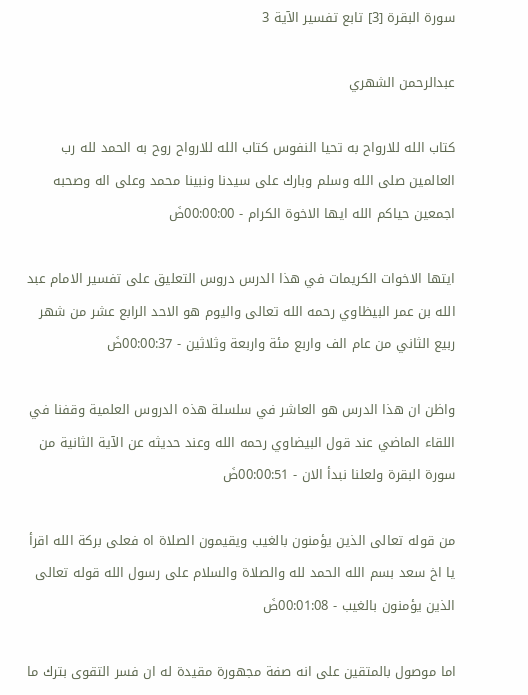سورة البقرة [3] تابع تفسير الآية 3

عبدالرحمن الشهري

كتاب الله للارواح به تحيا النفوس كتاب الله للارواح روح به الحمد لله رب العالمين صلى الله وسلم وبارك على سيدنا ونبينا محمد وعلى اله وصحبه اجمعين حياكم الله ايها الاخوة الكرام - 00:00:00ضَ

ايتها الاخوات الكريمات في هذا الدرس دروس التعليق على تفسير الامام عبد الله بن عمر البيظاوي رحمه الله تعالى واليوم هو الاحد الرابع عشر من شهر ربيع الثاني من عام الف واربع مئة واربعة وثلاثين - 00:00:37ضَ

واظن ان هذا الدرس هو العاشر في سلسلة هذه الدروس العلمية وقفنا في اللقاء الماضي عند قول البيضاوي رحمه الله وعند حديثه عن الآية الثانية من سورة البقرة ولعلنا نبدأ الان - 00:00:51ضَ

من قوله تعالى الذين يؤمنون بالغيب ويقيمون الصلاة اه فعلى بركة الله اقرأ يا اخ سعد بسم الله الحمد لله والصلاة والسلام على رسول الله قوله تعالى الذين يؤمنون بالغيب - 00:01:08ضَ

اما موصول بالمتقين على انه صفة مجهورة مقيدة له ان فسر التقوى بترك ما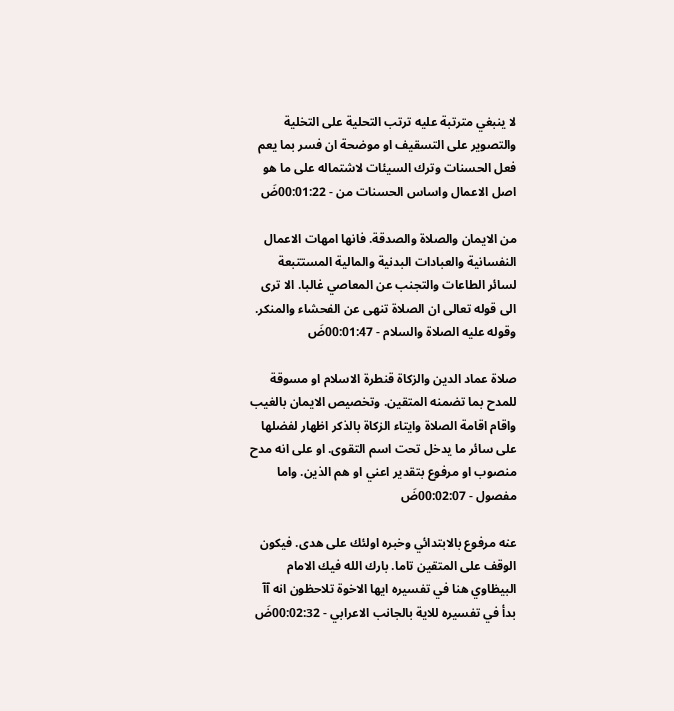لا ينبغي مترتبة عليه ترتب التحلية على التخلية والتصوير على التسقيف او موضحة ان فسر بما يعم فعل الحسنات وترك السيئات لاشتماله على ما هو اصل الاعمال واساس الحسنات من - 00:01:22ضَ

من الايمان والصلاة والصدقة. فانها امهات الاعمال النفسانية والعبادات البدنية والمالية المستتبعة لسائر الطاعات والتجنب عن المعاصي غالبا. الا ترى الى قوله تعالى ان الصلاة تنهى عن الفحشاء والمنكر. وقوله عليه الصلاة والسلام - 00:01:47ضَ

صلاة عماد الدين والزكاة قنطرة الاسلام او مسوقة للمدح بما تضمنه المتقين. وتخصيص الايمان بالغيب واقام اقامة الصلاة وايتاء الزكاة بالذكر اظهار لفضلها على سائر ما يدخل تحت اسم التقوى. او على انه مدح منصوب او مرفوع بتقدير اعني او هم الذين. واما مفصول - 00:02:07ضَ

عنه مرفوع بالابتدائي وخبره اولئك على هدى. فيكون الوقف على المتقين تاما. بارك الله فيك الامام البيظاوي هنا في تفسيره ايها الاخوة تلاحظون انه آآ بدأ في تفسيره للاية بالجانب الاعرابي - 00:02:32ضَ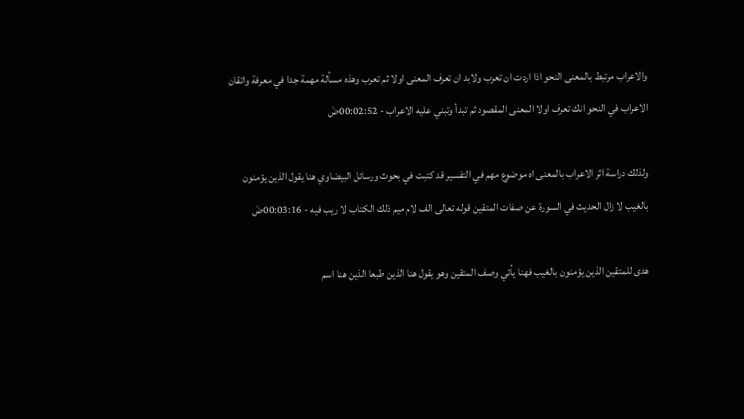والاعراب مرتبط بالمعنى النحو اذا اردت ان تعرب ولابد ان تعرف المعنى اولا ثم تعرب وهذه مسألة مهمة جدا في معرفة واتقان الاعراب في النحو انك تعرف اولا المعنى المقصود ثم تبدأ وتبني عليه الاعراب - 00:02:52ضَ

ولذلك دراسة اثر الاعراب بالمعنى اه موضوع مهم في التفسير قد كتبت في بحوث ورسائل البيضاوي هنا يقول الذين يؤمنون بالغيب لا زال الحديث في السورة عن صفات المتقين قوله تعالى الف لام ميم ذلك الكتاب لا ريب فيه - 00:03:16ضَ

هدى للمتقين الذين يؤمنون بالغيب فهنا يأتي وصف المتقين وهو يقول هنا الذين طبعا الذين هنا اسم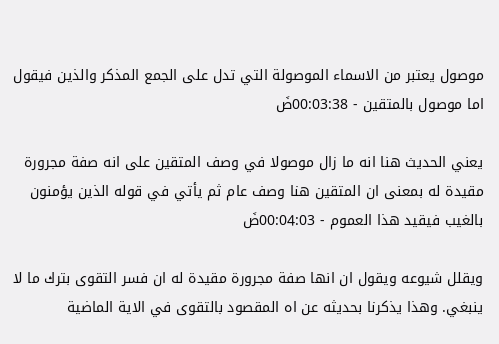موصول يعتبر من الاسماء الموصولة التي تدل على الجمع المذكر والذين فيقول اما موصول بالمتقين - 00:03:38ضَ

يعني الحديث هنا انه ما زال موصولا في وصف المتقين على انه صفة مجرورة مقيدة له بمعنى ان المتقين هنا وصف عام ثم يأتي في قوله الذين يؤمنون بالغيب فيقيد هذا العموم - 00:04:03ضَ

ويقلل شيوعه ويقول ان انها صفة مجرورة مقيدة له ان فسر التقوى بترك ما لا ينبغي. وهذا يذكرنا بحديثه عن اه المقصود بالتقوى في الاية الماضية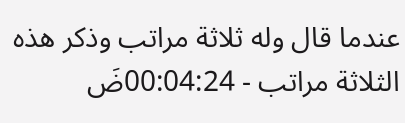عندما قال وله ثلاثة مراتب وذكر هذه الثلاثة مراتب - 00:04:24ضَ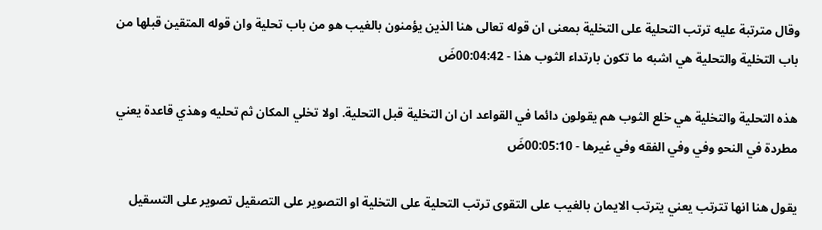وقال مترتبة عليه ترتب التحلية على التخلية بمعنى ان قوله تعالى هنا الذين يؤمنون بالغيب هو من باب تحلية وان قوله المتقين قبلها من باب التخلية والتحلية هي اشبه ما تكون بارتداء الثوب هذا - 00:04:42ضَ

هذه التحلية والتخلية هي خلع الثوب هم يقولون دائما في القواعد ان ان التخلية قبل التحلية. اولا تخلي المكان ثم تحليه وهذي قاعدة يعني مطردة في النحو وفي وفي الفقه وفي غيرها - 00:05:10ضَ

يقول هنا انها تترتب يعني يترتب الايمان بالغيب على التقوى ترتب التحلية على التخلية او التصوير على التصقيل تصوير على التسقيل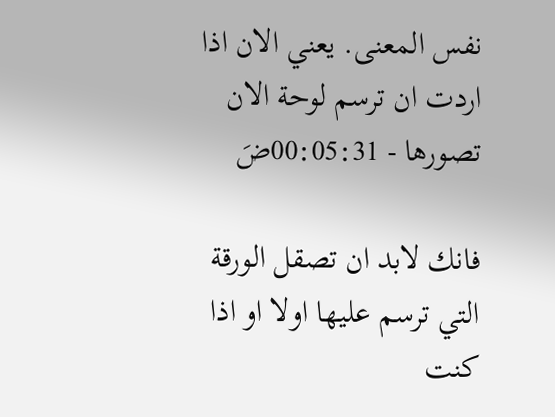نفس المعنى. يعني الان اذا اردت ان ترسم لوحة الان تصورها - 00:05:31ضَ

فانك لابد ان تصقل الورقة التي ترسم عليها اولا او اذا كنت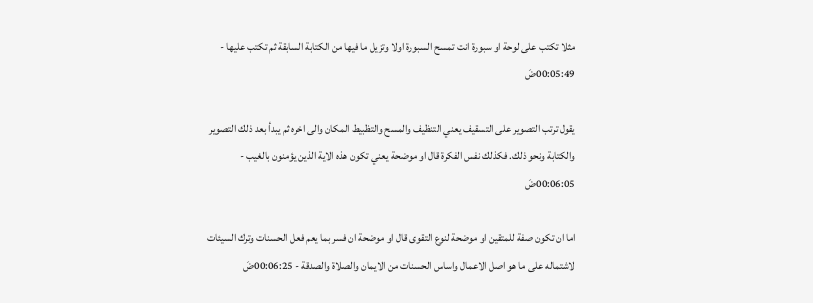مثلا تكتب على لوحة او سبورة انت تمسح السبورة اولا وتزيل ما فيها من الكتابة السابقة ثم تكتب عليها - 00:05:49ضَ

يقول ترتب التصوير على التسقيف يعني التنظيف والمسح والتظبيط المكان والى اخره ثم يبدأ بعد ذلك التصوير والكتابة ونحو ذلك. فكذلك نفس الفكرة قال او موضحة يعني تكون هذه الاية الذين يؤمنون بالغيب - 00:06:05ضَ

اما ان تكون صفة للمتقين او موضحة لنوع التقوى قال او موضحة ان فسر بما يعم فعل الحسنات وترك السيئات لاشتماله على ما هو اصل الاعمال واساس الحسنات من الايمان والصلاة والصدقة - 00:06:25ضَ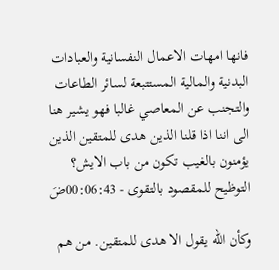فانها امهات الاعمال النفسانية والعبادات البدنية والمالية المستتبعة لسائر الطاعات والتجنب عن المعاصي غالبا فهو يشير هنا الى اننا اذا قلنا الذين هدى للمتقين الذين يؤمنون بالغيب تكون من باب الايش؟ التوظيح للمقصود بالتقوى - 00:06:43ضَ

وكأن الله يقول الا هدى للمتقين. من هم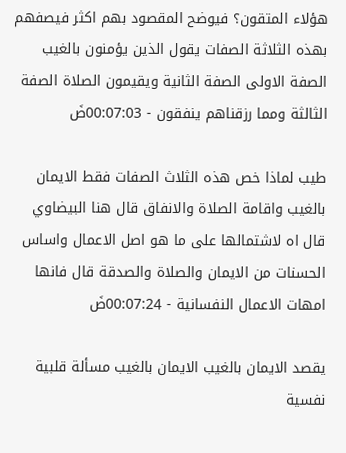هؤلاء المتقون؟ فيوضح المقصود بهم اكثر فيصفهم بهذه الثلاثة الصفات يقول الذين يؤمنون بالغيب الصفة الاولى الصفة الثانية ويقيمون الصلاة الصفة الثالثة ومما رزقناهم ينفقون - 00:07:03ضَ

طيب لماذا خص هذه الثلاث الصفات فقط الايمان بالغيب واقامة الصلاة والانفاق قال هنا البيضاوي قال اه لاشتمالها على ما هو اصل الاعمال واساس الحسنات من الايمان والصلاة والصدقة قال فانها امهات الاعمال النفسانية - 00:07:24ضَ

يقصد الايمان بالغيب الايمان بالغيب مسألة قلبية نفسية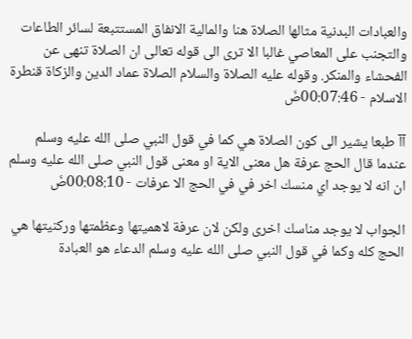والعبادات البدنية مثالها الصلاة هنا والمالية الانفاق المستتبعة لسائر الطاعات والتجنب على المعاصي غالبا الا ترى الى قوله تعالى ان الصلاة تنهى عن الفحشاء والمنكر. وقوله عليه الصلاة والسلام الصلاة عماد الدين والزكاة قنطرة الاسلام - 00:07:46ضَ

آآ طبعا يشير الى كون الصلاة هي كما في قول النبي صلى الله عليه وسلم عندما قال الحج عرفة هل معنى الاية او معنى قول النبي صلى الله عليه وسلم ان انه لا يوجد اي منسك اخر في في الحج الا عرفات - 00:08:10ضَ

الجواب لا يوجد مناسك اخرى ولكن لان عرفة لاهميتها وعظمتها وركنيتها هي الحج كله وكما في قول النبي صلى الله عليه وسلم الدعاء هو العبادة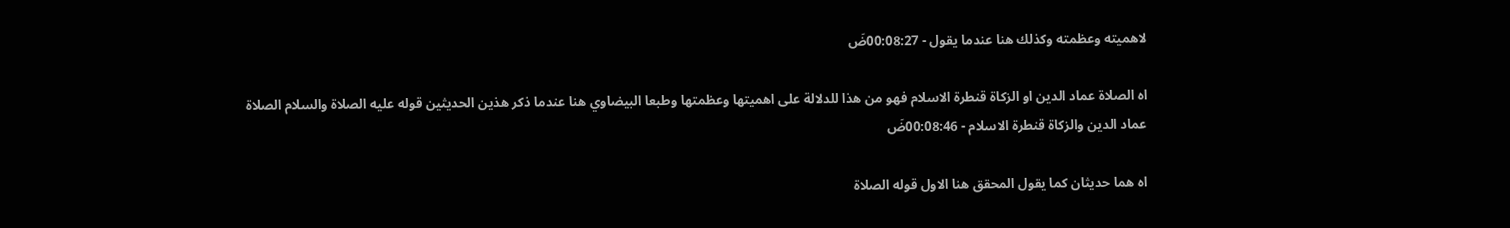لاهميته وعظمته وكذلك هنا عندما يقول - 00:08:27ضَ

اه الصلاة عماد الدين او الزكاة قنطرة الاسلام فهو من هذا للدلالة على اهميتها وعظمتها وطبعا البيضاوي هنا عندما ذكر هذين الحديثين قوله عليه الصلاة والسلام الصلاة عماد الدين والزكاة قنطرة الاسلام - 00:08:46ضَ

اه هما حديثان كما يقول المحقق هنا الاول قوله الصلاة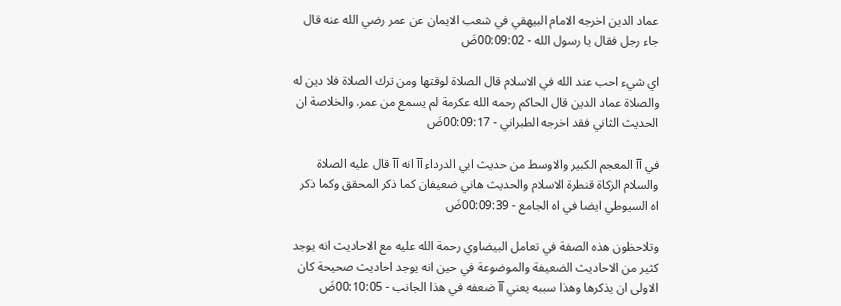عماد الدين اخرجه الامام البيهقي في شعب الايمان عن عمر رضي الله عنه قال جاء رجل فقال يا رسول الله - 00:09:02ضَ

اي شيء احب عند الله في الاسلام قال الصلاة لوقتها ومن ترك الصلاة فلا دين له والصلاة عماد الدين قال الحاكم رحمه الله عكرمة لم يسمع من عمر. والخلاصة ان الحديث الثاني فقد اخرجه الطبراني - 00:09:17ضَ

في آآ المعجم الكبير والاوسط من حديث ابي الدرداء آآ انه آآ قال عليه الصلاة والسلام الزكاة قنطرة الاسلام والحديث هاني ضعيفان كما ذكر المحقق وكما ذكر اه السيوطي ايضا في اه الجامع - 00:09:39ضَ

وتلاحظون هذه الصفة في تعامل البيضاوي رحمة الله عليه مع الاحاديث انه يوجد كثير من الاحاديث الضعيفة والموضوعة في حين انه يوجد احاديث صحيحة كان الاولى ان يذكرها وهذا سببه يعني آآ ضعفه في هذا الجانب - 00:10:05ضَ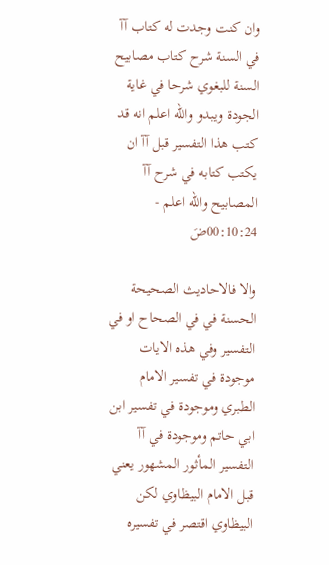وان كنت وجدت له كتاب آآ في السنة شرح كتاب مصابيح السنة للبغوي شرحا في غاية الجودة ويبدو والله اعلم انه قد كتب هذا التفسير قبل آآ ان يكتب كتابه في شرح آآ المصابيح والله اعلم - 00:10:24ضَ

والا فالاحاديث الصحيحة الحسنة في في الصحاح او في التفسير وفي هذه الايات موجودة في تفسير الامام الطبري وموجودة في تفسير ابن ابي حاتم وموجودة في آآ التفسير المأثور المشهور يعني قبل الامام البيظاوي لكن البيظاوي اقتصر في تفسيره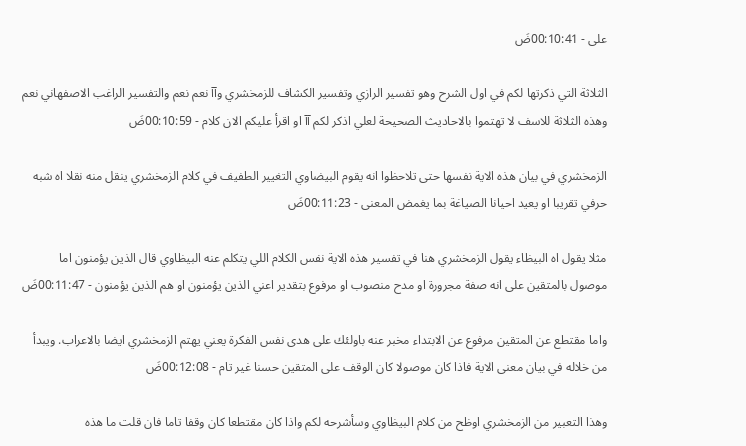على - 00:10:41ضَ

الثلاثة التي ذكرتها لكم في اول الشرح وهو تفسير الرازي وتفسير الكشاف للزمخشري وآآ نعم نعم والتفسير الراغب الاصفهاني نعم وهذه الثلاثة للاسف لا تهتموا بالاحاديث الصحيحة لعلي اذكر لكم آآ او اقرأ عليكم الان كلام - 00:10:59ضَ

الزمخشري في بيان هذه الاية نفسها حتى تلاحظوا انه يقوم البيضاوي التغيير الطفيف في كلام الزمخشري ينقل منه نقلا اه شبه حرفي تقريبا او يعيد احيانا الصياغة بما يغمض المعنى - 00:11:23ضَ

مثلا يقول اه البيظاء يقول الزمخشري هنا في تفسير هذه الاية نفس الكلام اللي يتكلم عنه البيظاوي قال الذين يؤمنون اما موصول بالمتقين على انه صفة مجرورة او مدح منصوب او مرفوع بتقدير اعني الذين يؤمنون او هم الذين يؤمنون - 00:11:47ضَ

واما مقتطع عن المتقين مرفوع عن الابتداء مخبر عنه باولئك على هدى نفس الفكرة يعني يهتم الزمخشري ايضا بالاعراب. ويبدأ من خلاله في بيان معنى الاية فاذا كان موصولا كان الوقف على المتقين حسنا غير تام - 00:12:08ضَ

وهذا التعبير من الزمخشري اوظح من كلام البيظاوي وسأشرحه لكم واذا كان مقتطعا كان وقفا تاما فان قلت ما هذه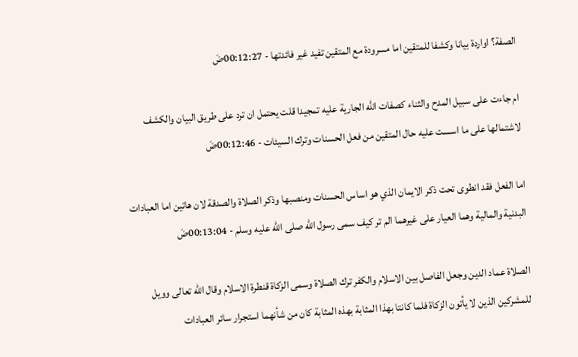الصفة؟ اواردة بيانا وكشفا للمتقين اما مسرودة مع المتقين تفيد غير فائدتها - 00:12:27ضَ

ام جاءت على سبيل المدح والثناء كصفات الله الجارية عليه تمجيدا قلت يحتمل ان ترد على طريق البيان والكشف لاشتمالها على ما اسست عليه حال المتقين من فعل الحسنات وترك السيئات - 00:12:46ضَ

اما الفعل فقد انطوى تحت ذكر الايمان الذي هو اساس الحسنات ومنصبها وذكر الصلاة والصدقة لان هاتين اما العبادات البدنية والمالية وهما العيار على غيرهما الم تر كيف سمى رسول الله صلى الله عليه وسلم - 00:13:04ضَ

الصلاة عماد الدين وجعل الفاصل بين الاسلام والكفر ترك الصلاة وسمى الزكاة قنطرة الاسلام وقال الله تعالى وويل للمشركين الذين لا يأتون الزكاة فلما كانتا بهذا المثابة بهذه المثابة كان من شأنهما استجرار سائر العبادات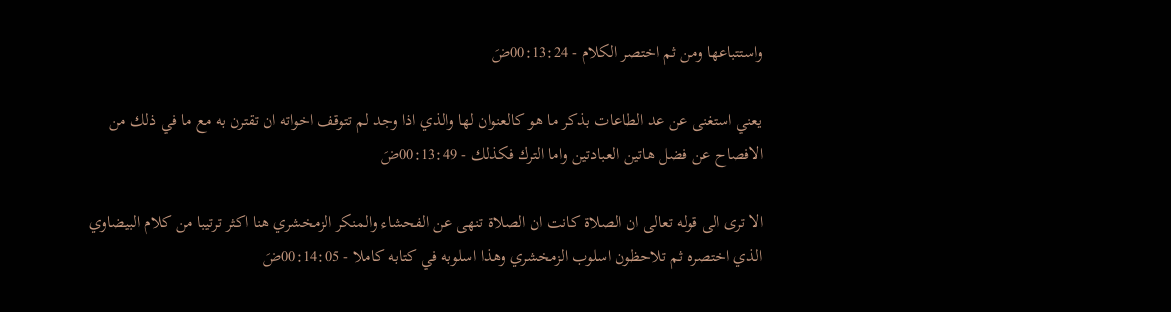واستتباعها ومن ثم اختصر الكلام - 00:13:24ضَ

يعني استغنى عن عد الطاعات بذكر ما هو كالعنوان لها والذي اذا وجد لم تتوقف اخواته ان تقترن به مع ما في ذلك من الافصاح عن فضل هاتين العبادتين واما الترك فكذلك - 00:13:49ضَ

الا ترى الى قوله تعالى ان الصلاة كانت ان الصلاة تنهى عن الفحشاء والمنكر الزمخشري هنا اكثر ترتيبا من كلام البيضاوي الذي اختصره ثم تلاحظون اسلوب الزمخشري وهذا اسلوبه في كتابه كاملا - 00:14:05ضَ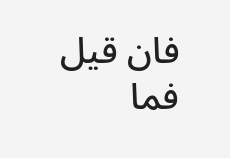فان قيل فما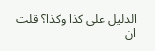الدليل على كذا وكذا؟ قلت ان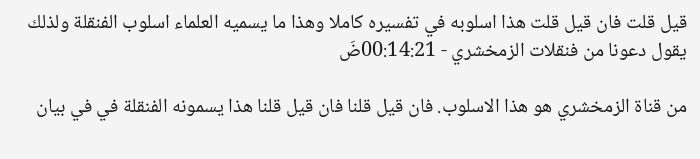قيل قلت فان قيل قلت هذا اسلوبه في تفسيره كاملا وهذا ما يسميه العلماء اسلوب الفنقلة ولذلك يقول دعونا من فنقلات الزمخشري - 00:14:21ضَ

من قناة الزمخشري هو هذا الاسلوب. فان قيل قلنا فان قيل قلنا هذا يسمونه الفنقلة في في بيان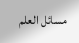مسائل العلم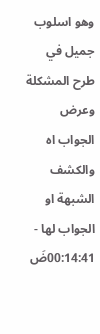وهو اسلوب جميل في طرح المشكلة وعرض الجواب اه والكشف الشبهة او الجواب لها - 00:14:41ضَ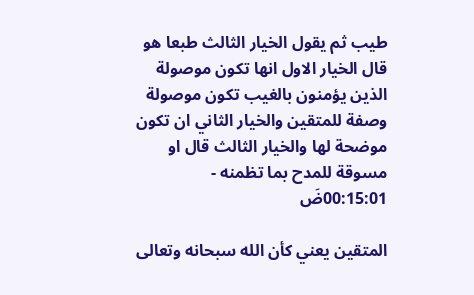طيب ثم يقول الخيار الثالث طبعا هو قال الخيار الاول انها تكون موصولة الذين يؤمنون بالغيب تكون موصولة وصفة للمتقين والخيار الثاني ان تكون موضحة لها والخيار الثالث قال او مسوقة للمدح بما تظمنه - 00:15:01ضَ

المتقين يعني كأن الله سبحانه وتعالى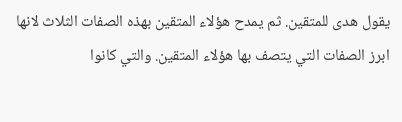يقول هدى للمتقين. ثم يمدح هؤلاء المتقين بهذه الصفات الثلاث لانها ابرز الصفات التي يتصف بها هؤلاء المتقين. والتي كانوا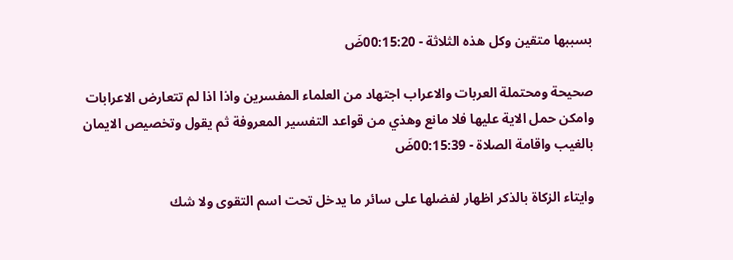بسببها متقين وكل هذه الثلاثة - 00:15:20ضَ

صحيحة ومحتملة العربات والاعراب اجتهاد من العلماء المفسرين واذا اذا لم تتعارض الاعرابات وامكن حمل الاية عليها فلا مانع وهذي من قواعد التفسير المعروفة ثم يقول وتخصيص الايمان بالغيب واقامة الصلاة - 00:15:39ضَ

وايتاء الزكاة بالذكر اظهار لفضلها على سائر ما يدخل تحت اسم التقوى ولا شك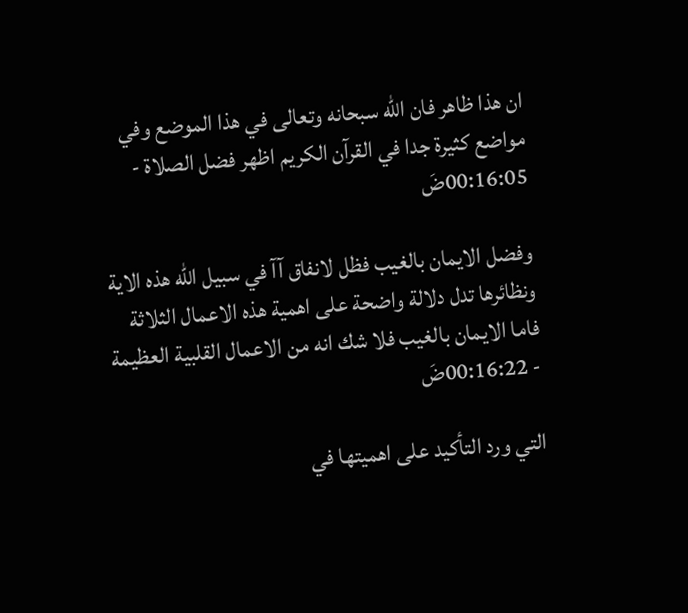ان هذا ظاهر فان الله سبحانه وتعالى في هذا الموضع وفي مواضع كثيرة جدا في القرآن الكريم اظهر فضل الصلاة - 00:16:05ضَ

وفضل الايمان بالغيب فظل لانفاق آآ في سبيل الله هذه الاية ونظائرها تدل دلالة واضحة على اهمية هذه الاعمال الثلاثة فاما الايمان بالغيب فلا شك انه من الاعمال القلبية العظيمة - 00:16:22ضَ

التي ورد التأكيد على اهميتها في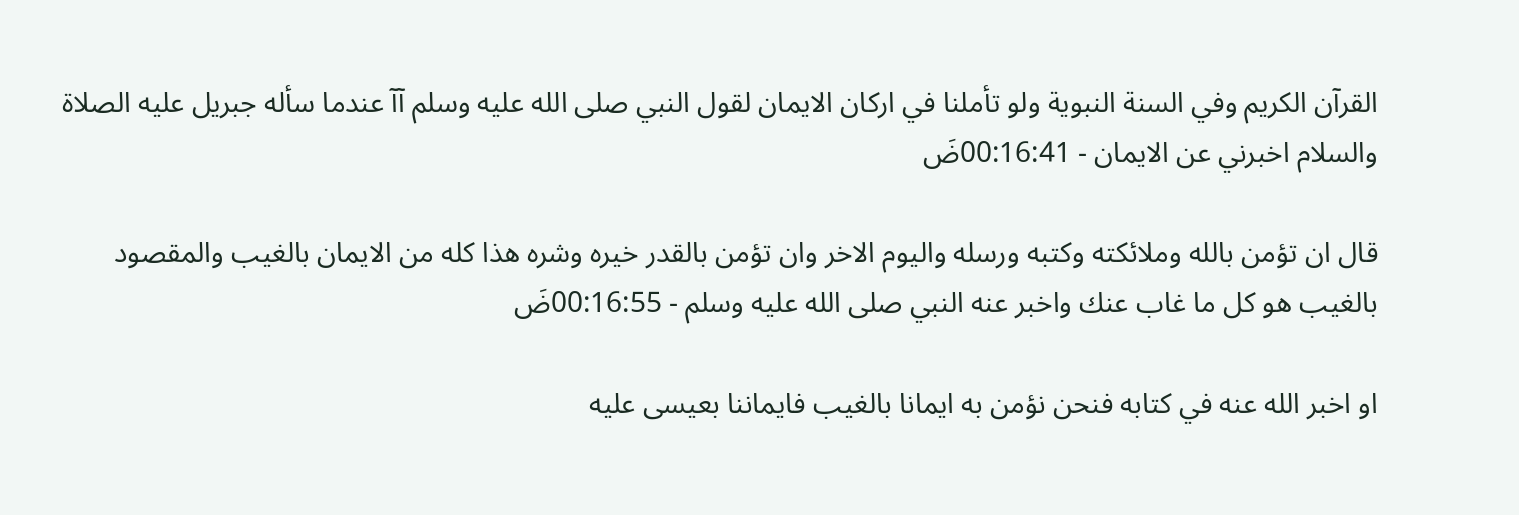القرآن الكريم وفي السنة النبوية ولو تأملنا في اركان الايمان لقول النبي صلى الله عليه وسلم آآ عندما سأله جبريل عليه الصلاة والسلام اخبرني عن الايمان - 00:16:41ضَ

قال ان تؤمن بالله وملائكته وكتبه ورسله واليوم الاخر وان تؤمن بالقدر خيره وشره هذا كله من الايمان بالغيب والمقصود بالغيب هو كل ما غاب عنك واخبر عنه النبي صلى الله عليه وسلم - 00:16:55ضَ

او اخبر الله عنه في كتابه فنحن نؤمن به ايمانا بالغيب فايماننا بعيسى عليه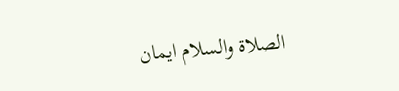الصلاة والسلام ايمان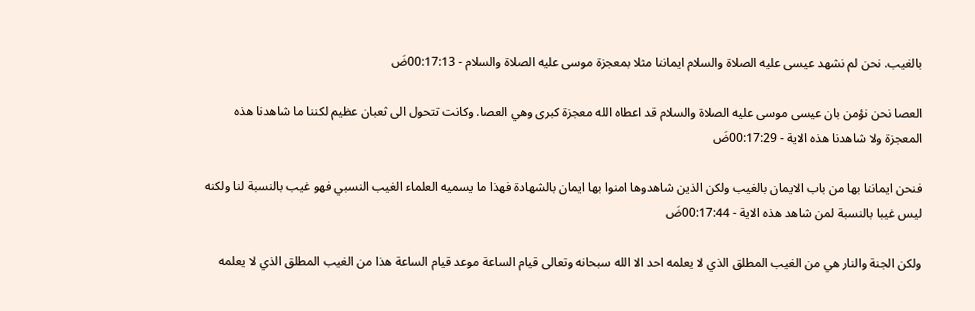بالغيب. نحن لم نشهد عيسى عليه الصلاة والسلام ايماننا مثلا بمعجزة موسى عليه الصلاة والسلام - 00:17:13ضَ

العصا نحن نؤمن بان عيسى موسى عليه الصلاة والسلام قد اعطاه الله معجزة كبرى وهي العصا. وكانت تتحول الى ثعبان عظيم لكننا ما شاهدنا هذه المعجزة ولا شاهدنا هذه الاية - 00:17:29ضَ

فنحن ايماننا بها من باب الايمان بالغيب ولكن الذين شاهدوها امنوا بها ايمان بالشهادة فهذا ما يسميه العلماء الغيب النسبي فهو غيب بالنسبة لنا ولكنه ليس غيبا بالنسبة لمن شاهد هذه الاية - 00:17:44ضَ

ولكن الجنة والنار هي من الغيب المطلق الذي لا يعلمه احد الا الله سبحانه وتعالى قيام الساعة موعد قيام الساعة هذا من الغيب المطلق الذي لا يعلمه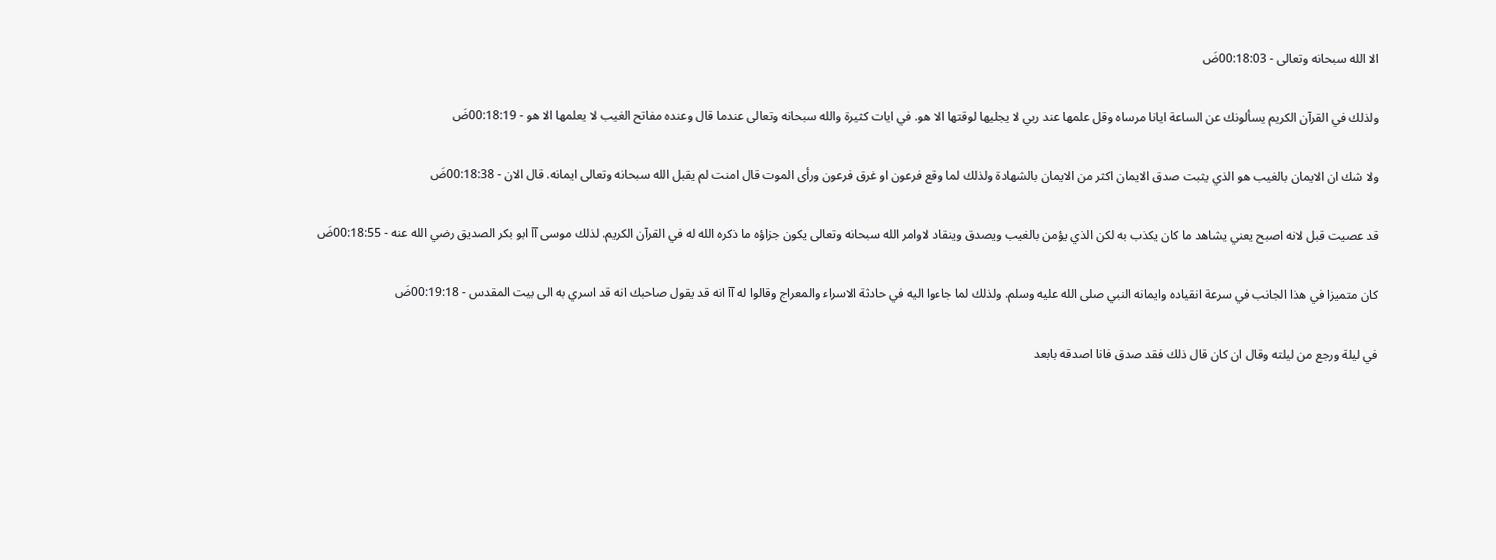الا الله سبحانه وتعالى - 00:18:03ضَ

ولذلك في القرآن الكريم يسألونك عن الساعة ايانا مرساه وقل علمها عند ربي لا يجليها لوقتها الا هو. في ايات كثيرة والله سبحانه وتعالى عندما قال وعنده مفاتح الغيب لا يعلمها الا هو - 00:18:19ضَ

ولا شك ان الايمان بالغيب هو الذي يثبت صدق الايمان اكثر من الايمان بالشهادة ولذلك لما وقع فرعون او غرق فرعون ورأى الموت قال امنت لم يقبل الله سبحانه وتعالى ايمانه. قال الان - 00:18:38ضَ

قد عصيت قبل لانه اصبح يعني يشاهد ما كان يكذب به لكن الذي يؤمن بالغيب ويصدق وينقاد لاوامر الله سبحانه وتعالى يكون جزاؤه ما ذكره الله له في القرآن الكريم. لذلك موسى آآ ابو بكر الصديق رضي الله عنه - 00:18:55ضَ

كان متميزا في هذا الجانب في سرعة انقياده وايمانه النبي صلى الله عليه وسلم. ولذلك لما جاءوا اليه في حادثة الاسراء والمعراج وقالوا له آآ انه قد يقول صاحبك انه قد اسري به الى بيت المقدس - 00:19:18ضَ

في ليلة ورجع من ليلته وقال ان كان قال ذلك فقد صدق فانا اصدقه بابعد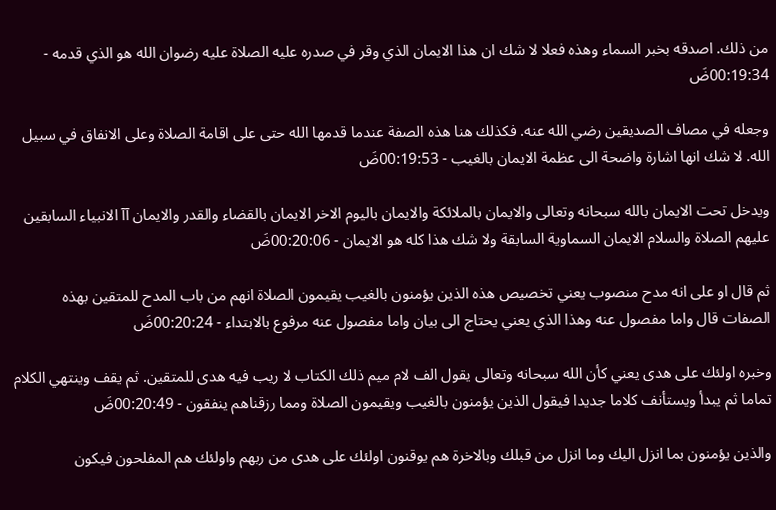من ذلك. اصدقه بخبر السماء وهذه فعلا لا شك ان هذا الايمان الذي وقر في صدره عليه الصلاة عليه رضوان الله هو الذي قدمه - 00:19:34ضَ

وجعله في مصاف الصديقين رضي الله عنه. فكذلك هنا هذه الصفة عندما قدمها الله حتى على اقامة الصلاة وعلى الانفاق في سبيل الله. لا شك انها اشارة واضحة الى عظمة الايمان بالغيب - 00:19:53ضَ

ويدخل تحت الايمان بالله سبحانه وتعالى والايمان بالملائكة والايمان باليوم الاخر الايمان بالقضاء والقدر والايمان آآ الانبياء السابقين عليهم الصلاة والسلام الايمان السماوية السابقة ولا شك هذا كله هو الايمان - 00:20:06ضَ

ثم قال او على انه مدح منصوب يعني تخصيص هذه الذين يؤمنون بالغيب يقيمون الصلاة انهم من باب المدح للمتقين بهذه الصفات قال واما مفصول عنه وهذا الذي يعني يحتاج الى بيان واما مفصول عنه مرفوع بالابتداء - 00:20:24ضَ

وخبره اولئك على هدى يعني كأن الله سبحانه وتعالى يقول الف لام ميم ذلك الكتاب لا ريب فيه هدى للمتقين. ثم يقف وينتهي الكلام تماما ثم يبدأ ويستأنف كلاما جديدا فيقول الذين يؤمنون بالغيب ويقيمون الصلاة ومما رزقناهم ينفقون - 00:20:49ضَ

والذين يؤمنون بما انزل اليك وما انزل من قبلك وبالاخرة هم يوقنون اولئك على هدى من ربهم واولئك هم المفلحون فيكون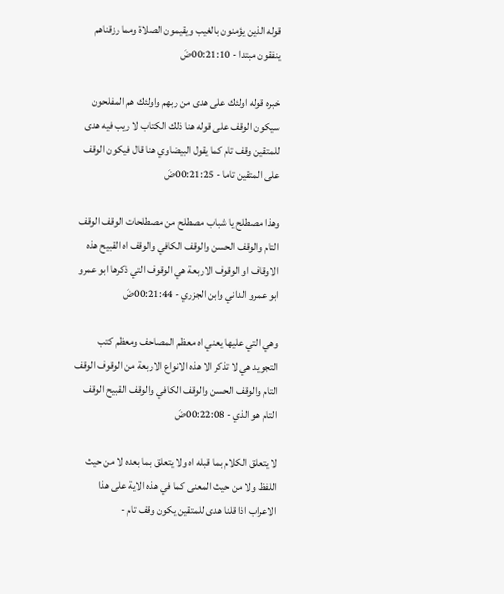قوله الذين يؤمنون بالغيب ويقيمون الصلاة ومما رزقناهم ينفقون مبتدا - 00:21:10ضَ

خبره قوله اولئك على هدى من ربهم واولئك هم المفلحون سيكون الوقف على قوله هنا ذلك الكتاب لا ريب فيه هدى للمتقين وقف تام كما يقول البيضاوي هنا قال فيكون الوقف على المتقين تاما - 00:21:25ضَ

وهذا مصطلح يا شباب مصطلح من مصطلحات الوقف الوقف التام والوقف الحسن والوقف الكافي والوقف اه القبيح هذه الاوقاف او الوقوف الاربعة هي الوقوف التي ذكرها ابو عمرو ابو عمرو الداني وابن الجزري - 00:21:44ضَ

وهي التي عليها يعني اه معظم المصاحف ومعظم كتب التجويد هي لا تذكر الا هذه الانواع الاربعة من الوقوف الوقف التام والوقف الحسن والوقف الكافي والوقف القبيح الوقف التام هو الذي - 00:22:08ضَ

لا يتعلق الكلام بما قبله اه ولا يتعلق بما بعده لا من حيث اللفظ ولا من حيث المعنى كما في هذه الاية على هذا الاعراب اذا قلنا هدى للمتقين يكون وقف تام -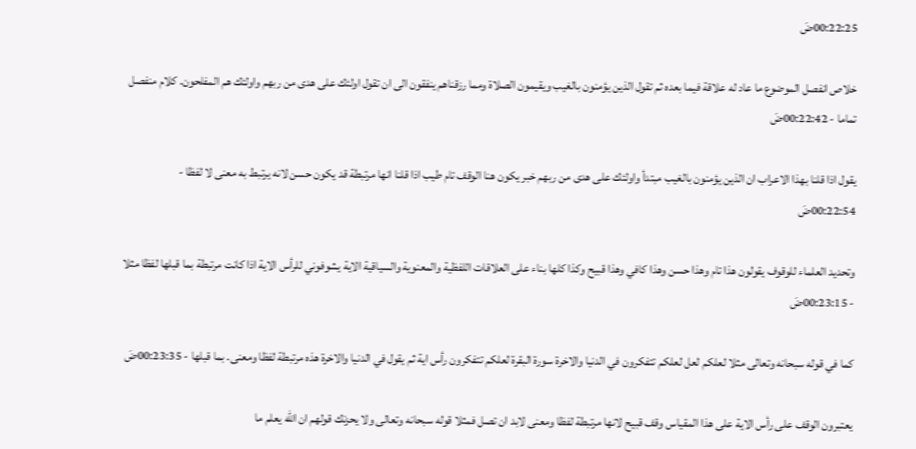00:22:25ضَ

خلاص انفصل الموضوع ما عاد له علاقة فيما بعده ثم تقول الذين يؤمنون بالغيب ويقيمون الصلاة ومما رزقناهم ينفقون الى ان تقول اولئك على هدى من ربهم واولئك هم المفلحون. كلام منفصل تماما - 00:22:42ضَ

يقول اذا قلنا بهذا الاعراب ان الذين يؤمنون بالغيب مبتدأ واولئك على هدى من ربهم خبر يكون هنا الوقف تام طيب اذا قلنا انها مرتبطة قد يكون حسن لانه يرتبط به معنى لا لفظا - 00:22:54ضَ

وتحديد العلماء للوقوف يقولون هذا تام وهذا حسن وهذا كافي وهذا قبيح وكذا كلها بناء على العلاقات اللفظية والمعنوية والسياقية الاية يشوفوني للرأس الاية اذا كانت مرتبطة بما قبلها لفظا مثلا - 00:23:15ضَ

كما في قوله سبحانه وتعالى مثلا لعلكم لعل لعلكم تتفكرون في الدنيا والاخرة سورة البقرة لعلكم تتفكرون رأس اية ثم يقول في الدنيا والاخرة هذه مرتبطة لفظا ومعنى. بما قبلها - 00:23:35ضَ

يعتبرون الوقف على رأس الاية على هذا المقياس وقف قبيح لانها مرتبطة لفظا ومعنى لابد ان تصل فمثلا قوله سبحانه وتعالى ولا يحزنك قولهم ان الله يعلم ما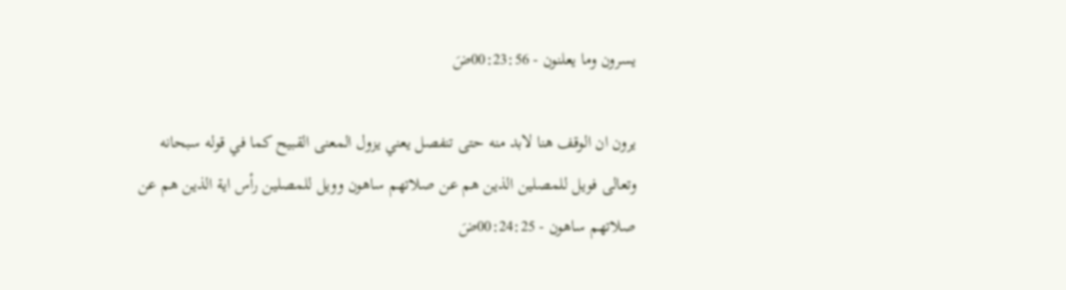يسرون وما يعلنون - 00:23:56ضَ

يرون ان الوقف هنا لابد منه حتى تنفصل يعني يزول المعنى القبيح كما في قوله سبحانه وتعالى فويل للمصلين الذين هم عن صلاتهم ساهون وويل للمصلين رأس اية الذين هم عن صلاتهم ساهون - 00:24:25ضَ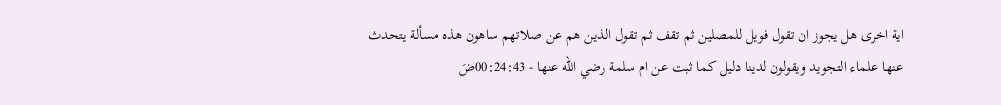اية اخرى هل يجوز ان تقول فويل للمصلين ثم تقف ثم تقول الذين هم عن صلاتهم ساهون هذه مسألة يتحدث عنها علماء التجويد ويقولون لدينا دليل كما ثبت عن ام سلمة رضي الله عنها - 00:24:43ضَ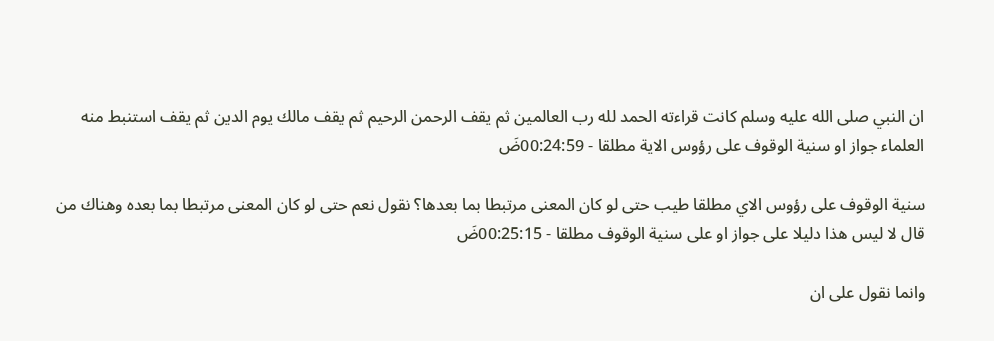ان النبي صلى الله عليه وسلم كانت قراءته الحمد لله رب العالمين ثم يقف الرحمن الرحيم ثم يقف مالك يوم الدين ثم يقف استنبط منه العلماء جواز او سنية الوقوف على رؤوس الاية مطلقا - 00:24:59ضَ

سنية الوقوف على رؤوس الاي مطلقا طيب حتى لو كان المعنى مرتبطا بما بعدها؟ نقول نعم حتى لو كان المعنى مرتبطا بما بعده وهناك من قال لا ليس هذا دليلا على جواز او على سنية الوقوف مطلقا - 00:25:15ضَ

وانما نقول على ان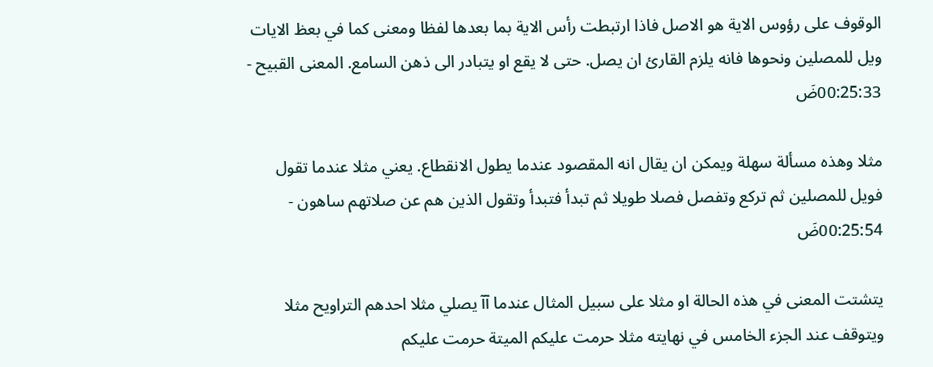الوقوف على رؤوس الاية هو الاصل فاذا ارتبطت رأس الاية بما بعدها لفظا ومعنى كما في بعظ الايات ويل للمصلين ونحوها فانه يلزم القارئ ان يصل. حتى لا يقع او يتبادر الى ذهن السامع. المعنى القبيح - 00:25:33ضَ

مثلا وهذه مسألة سهلة ويمكن ان يقال انه المقصود عندما يطول الانقطاع. يعني مثلا عندما تقول فويل للمصلين ثم تركع وتفصل فصلا طويلا ثم تبدأ فتبدأ وتقول الذين هم عن صلاتهم ساهون - 00:25:54ضَ

يتشتت المعنى في هذه الحالة او مثلا على سبيل المثال عندما آآ يصلي مثلا احدهم التراويح مثلا ويتوقف عند الجزء الخامس في نهايته مثلا حرمت عليكم الميتة حرمت عليكم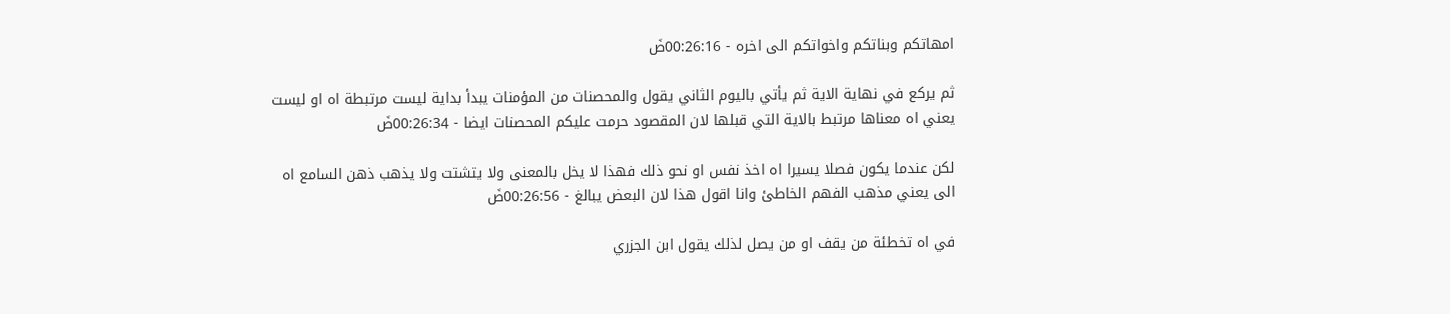امهاتكم وبناتكم واخواتكم الى اخره - 00:26:16ضَ

ثم يركع في نهاية الاية ثم يأتي باليوم الثاني يقول والمحصنات من المؤمنات يبدأ بداية ليست مرتبطة اه او ليست يعني اه معناها مرتبط بالاية التي قبلها لان المقصود حرمت عليكم المحصنات ايضا - 00:26:34ضَ

لكن عندما يكون فصلا يسيرا اه اخذ نفس او نحو ذلك فهذا لا يخل بالمعنى ولا يتشتت ولا يذهب ذهن السامع اه الى يعني مذهب الفهم الخاطئ وانا اقول هذا لان البعض يبالغ - 00:26:56ضَ

في اه تخطئة من يقف او من يصل لذلك يقول ابن الجزري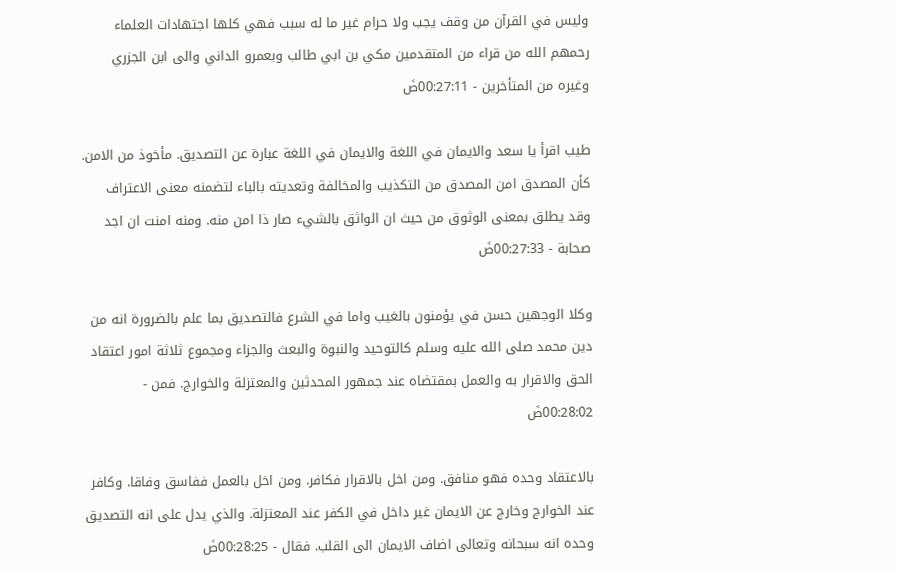وليس في القرآن من وقف يجب ولا حرام غير ما له سبب فهي كلها اجتهادات العلماء رحمهم الله من قراء من المتقدمين مكي بن ابي طالب وبعمرو الداني والى ابن الجزري وغيره من المتأخرين - 00:27:11ضَ

طيب اقرأ يا سعد والايمان في اللغة والايمان في اللغة عبارة عن التصديق. مأخوذ من الامن. كأن المصدق امن المصدق من التكذيب والمخالفة وتعديته بالباء لتضمنه معنى الاعتراف وقد يطلق بمعنى الوثوق من حيث ان الواثق بالشيء صار ذا امن منه. ومنه امنت ان اجد صحابة - 00:27:33ضَ

وكلا الوجهين حسن في يؤمنون بالغيب واما في الشرع فالتصديق بما علم بالضرورة انه من دين محمد صلى الله عليه وسلم كالتوحيد والنبوة والبعث والجزاء ومجموع ثلاثة امور اعتقاد الحق والاقرار به والعمل بمقتضاه عند جمهور المحدثين والمعتزلة والخوارج. فمن - 00:28:02ضَ

بالاعتقاد وحده فهو منافق. ومن اخل بالاقرار فكافر. ومن اخل بالعمل ففاسق وفاقا. وكافر عند الخوارج وخارج عن الايمان غير داخل في الكفر عند المعتزلة. والذي يدل على انه التصديق وحده انه سبحانه وتعالى اضاف الايمان الى القلب. فقال - 00:28:25ضَ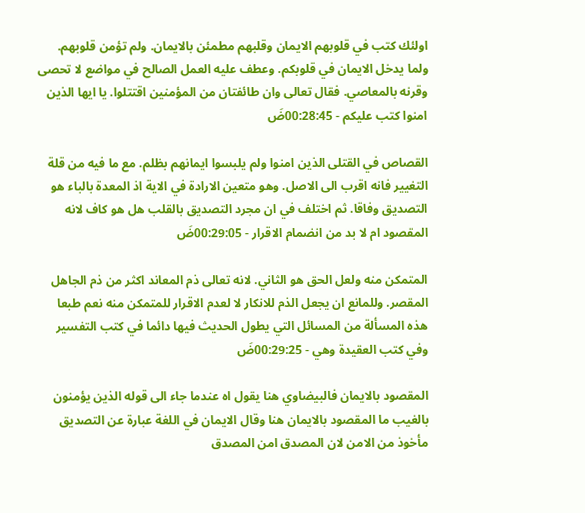اولئك كتب في قلوبهم الايمان وقلبهم مطمئن بالايمان. ولم تؤمن قلوبهم. ولما يدخل الايمان في قلوبكم. وعطف عليه العمل الصالح في مواضع لا تحصى وقرنه بالمعاصي. فقال تعالى وان طائفتان من المؤمنين اقتتلوا. يا ايها الذين امنوا كتب عليكم - 00:28:45ضَ

القصاص في القتلى الذين امنوا ولم يلبسوا ايمانهم بظلم. مع ما فيه من قلة التغيير فانه اقرب الى الاصل. وهو متعين الارادة في الاية اذ المعدة بالباء هو التصديق وفاقا. ثم اختلف في ان مجرد التصديق بالقلب هل هو كاف لانه المقصود ام لا بد من انضمام الاقرار - 00:29:05ضَ

المتمكن منه ولعل الحق هو الثاني. لانه تعالى ذم المعاند اكثر من ذم الجاهل المقصر. وللمانع ان يجعل الذم للانكار لا لعدم الاقرار للمتمكن منه نعم طبعا هذه المسألة من المسائل التي يطول الحديث فيها دائما في كتب التفسير وفي كتب العقيدة وهي - 00:29:25ضَ

المقصود بالايمان فالبيضاوي هنا يقول اه عندما جاء الى قوله الذين يؤمنون بالغيب ما المقصود بالايمان هنا وقال الايمان في اللغة عبارة عن التصديق مأخوذ من الامن لان المصدق امن المصدق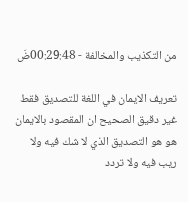من التكذيب والمخالفة - 00:29:48ضَ

تعريف الايمان في اللغة للتصديق فقط غير دقيق الصحيح ان المقصود بالايمان هو هو التصديق الذي لا شك فيه ولا ريب فيه ولا تردد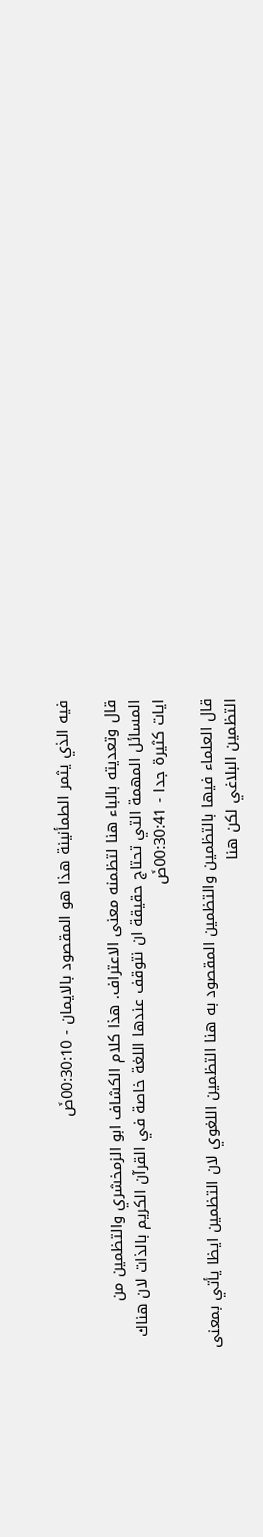فيه الذي يثمر الطمأنينة هذا هو المقصود بالايمان - 00:30:10ضَ

قال وتعديته بالباء هنا لتظمنه معنى الاعتراف. هذا كلام الكشاف ابو الزمخشري والتظمين من المسائل المهمة التي تحتاج حقيقة ان نتوقف عندها اللغة خاصة في القرآن الكريم بالذات لان هناك ايات كثيرة جدا - 00:30:41ضَ

قال العلماء فيها بالتظمين والتظمين المقصود به هنا التظمين اللغوي لان التظمين ايظا يأتي بمعنى التظمين البلاغي لكن هنا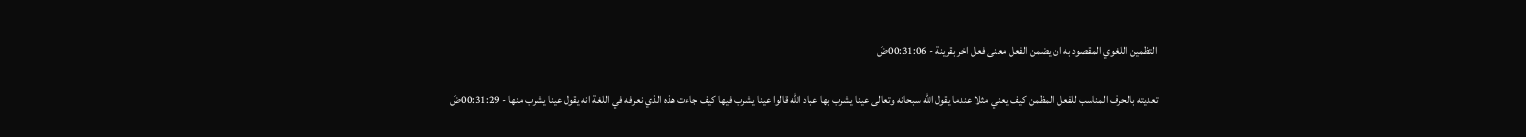التظمين اللغوي المقصود به ان يضمن الفعل معنى فعل اخر بقرينة - 00:31:06ضَ

تعديته بالحرف المناسب للفعل المظمن كيف يعني مثلا عندما يقول الله سبحانه وتعالى عينا يشرب بها عباد الله قالوا عينا يشرب فيها كيف جاءت هذه الذي نعرفه في اللغة انه يقول عينا يشرب منها - 00:31:29ضَ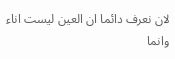لان نعرف دائما ان العين ليست اناء وانما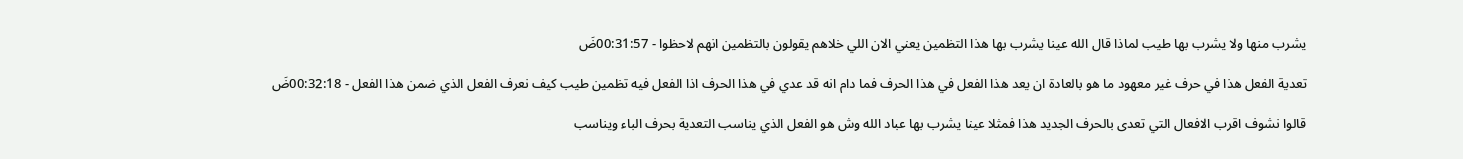يشرب منها ولا يشرب بها طيب لماذا قال الله عينا يشرب بها هذا التظمين يعني الان اللي خلاهم يقولون بالتظمين انهم لاحظوا - 00:31:57ضَ

تعدية الفعل هذا في حرف غير معهود ما هو بالعادة ان يعد هذا الفعل في هذا الحرف فما دام انه قد عدي في هذا الحرف اذا الفعل فيه تظمين طيب كيف نعرف الفعل الذي ضمن هذا الفعل - 00:32:18ضَ

قالوا نشوف اقرب الافعال التي تعدى بالحرف الجديد هذا فمثلا عينا يشرب بها عباد الله وش هو الفعل الذي يناسب التعدية بحرف الباء ويناسب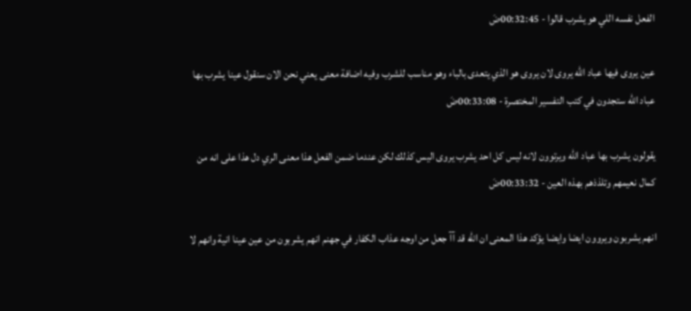الفعل نفسه اللي هو يشرب قالوا - 00:32:45ضَ

عين يروى فيها عباد الله يروى لان يروى هو الذي يتعدى بالباء وهو مناسب للشرب وفيه اضافة معنى يعني نحن الان سنقول عينا يشرب بها عباد الله ستجدون في كتب التفسير المختصرة - 00:33:08ضَ

يقولون يشرب بها عباد الله ويرتوون لانه ليس كل احد يشرب يروى اليس كذلك لكن عندما ضمن الفعل هذا معنى الري دل هذا على انه من كمال نعيمهم وتلذذهم بهذه العين - 00:33:32ضَ

انهم يشربون ويروون ايضا وايضا يؤكد هذا المعنى ان الله قد آآ جعل من اوجه عذاب الكفار في جهنم انهم يشربون من عين عينا انية وانهم لا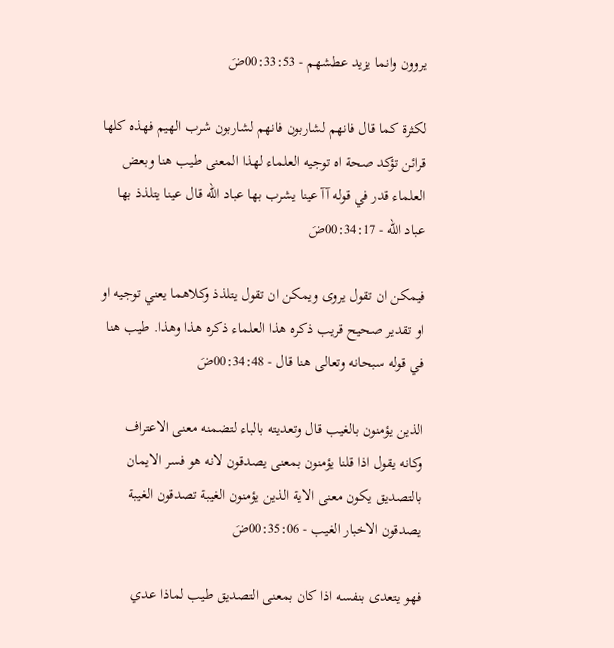يروون وانما يزيد عطشهم - 00:33:53ضَ

لكثرة كما قال فانهم لشاربون فانهم لشاربون شرب الهيم فهذه كلها قرائن تؤكد صحة اه توجيه العلماء لهذا المعنى طيب هنا وبعض العلماء قدر في قوله آآ عينا يشرب بها عباد الله قال عينا يتلذذ بها عباد الله - 00:34:17ضَ

فيمكن ان تقول يروى ويمكن ان تقول يتلذذ وكلاهما يعني توجيه او او تقدير صحيح قريب ذكره هذا العلماء ذكره هذا وهذا. طيب هنا في قوله سبحانه وتعالى هنا قال - 00:34:48ضَ

الذين يؤمنون بالغيب قال وتعديته بالباء لتضمنه معنى الاعتراف وكانه يقول اذا قلنا يؤمنون بمعنى يصدقون لانه هو فسر الايمان بالتصديق يكون معنى الاية الذين يؤمنون الغيبة تصدقون الغيبة يصدقون الاخبار الغيب - 00:35:06ضَ

فهو يتعدى بنفسه اذا كان بمعنى التصديق طيب لماذا عدي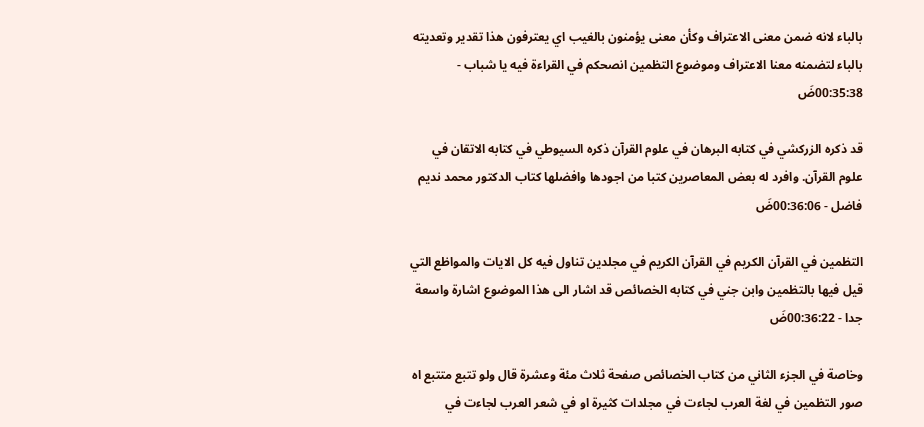بالباء لانه ضمن معنى الاعتراف وكأن معنى يؤمنون بالغيب اي يعترفون هذا تقدير وتعديته بالباء لتضمنه معنا الاعتراف وموضوع التظمين انصحكم في القراءة فيه يا شباب - 00:35:38ضَ

قد ذكره الزركشي في كتابه البرهان في علوم القرآن ذكره السيوطي في كتابه الاتقان في علوم القرآن. وافرد له بعض المعاصرين كتبا من اجودها وافضلها كتاب الدكتور محمد نديم فاضل - 00:36:06ضَ

التظمين في القرآن الكريم في القرآن الكريم في مجلدين تناول فيه كل الايات والمواظع التي قيل فيها بالتظمين وابن جني في كتابه الخصائص قد اشار الى هذا الموضوع اشارة واسعة جدا - 00:36:22ضَ

وخاصة في الجزء الثاني من كتاب الخصائص صفحة ثلاث مئة وعشرة قال ولو تتبع متتبع اه صور التظمين في لغة العرب لجاءت في مجلدات كثيرة او في شعر العرب لجاءت في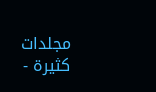مجلدات كثيرة -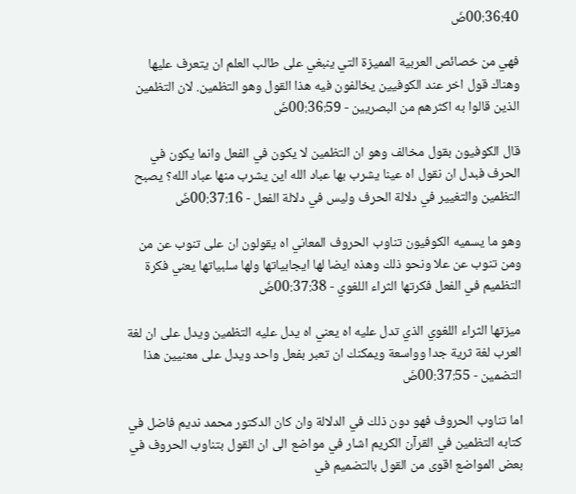00:36:40ضَ

فهي من خصائص العربية المميزة التي ينبغي على طالب العلم ان يتعرف عليها وهناك قول اخر عند الكوفيين يخالفون فيه هذا القول وهو التظمين. لان التظمين الذين قالوا به اكثرهم من البصريين - 00:36:59ضَ

قال الكوفيون بقول مخالف وهو ان التظمين لا يكون في الفعل وانما يكون في الحرف فبدل ان نقول اه عينا يشرب بها عباد الله اين يشرب منها عباد الله؟ يصبح التظمين والتغيير في دلالة الحرف وليس في دلالة الفعل - 00:37:16ضَ

وهو ما يسميه الكوفيون تناوب الحروف المعاني اه يقولون ان على تنوب عن من ومن تنوب عن علا ونحو ذلك وهذه ايضا لها ايجابياتها ولها سلبياتها يعني فكرة التظميم في الفعل فكرتها الثراء اللغوي - 00:37:38ضَ

ميزتها الثراء اللغوي الذي تدل عليه اه يعني اه يدل عليه التظمين ويدل على ان لغة العرب لغة ثرية جدا وواسعة ويمكنك ان تعبر بفعل واحد ويدل على معنيين هذا التضمين - 00:37:55ضَ

اما تناوب الحروف فهو دون ذلك في الدلالة وان كان الدكتور محمد نديم فاضل في كتابه التظمين في القرآن الكريم اشار في مواضع الى ان القول بتناوب الحروف في بعض المواضع اقوى من القول بالتضميم في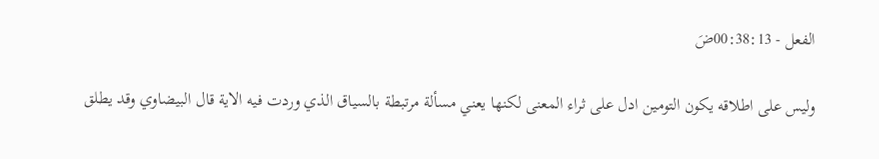الفعل - 00:38:13ضَ

وليس على اطلاقه يكون التومين ادل على ثراء المعنى لكنها يعني مسألة مرتبطة بالسياق الذي وردت فيه الاية قال البيضاوي وقد يطلق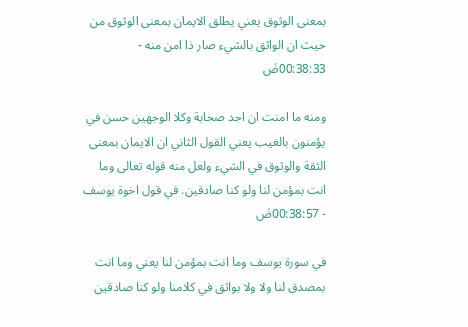بمعنى الوثوق يعني يطلق الايمان بمعنى الوثوق من حيث ان الواثق بالشيء صار ذا امن منه - 00:38:33ضَ

ومنه ما امنت ان اجد صحابة وكلا الوجهين حسن في يؤمنون بالغيب يعني القول الثاني ان الايمان بمعنى الثقة والوثوق في الشيء ولعل منه قوله تعالى وما انت بمؤمن لنا ولو كنا صادقين. في قول اخوة يوسف - 00:38:57ضَ

في سورة يوسف وما انت بمؤمن لنا يعني وما انت بمصدق لنا ولا ولا بواثق في كلامنا ولو كنا صادقين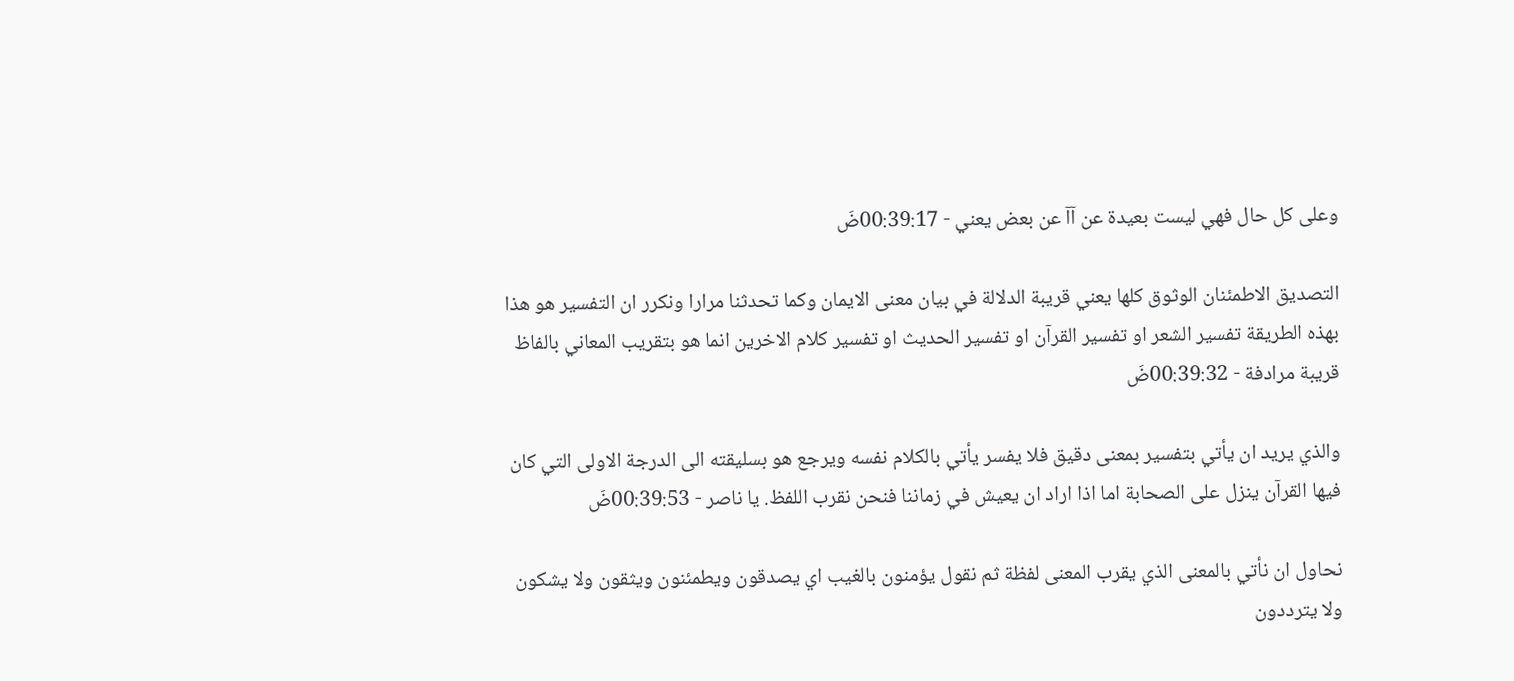وعلى كل حال فهي ليست بعيدة عن آآ عن بعض يعني - 00:39:17ضَ

التصديق الاطمئنان الوثوق كلها يعني قريبة الدلالة في بيان معنى الايمان وكما تحدثنا مرارا ونكرر ان التفسير هو هذا بهذه الطريقة تفسير الشعر او تفسير القرآن او تفسير الحديث او تفسير كلام الاخرين انما هو بتقريب المعاني بالفاظ قريبة مرادفة - 00:39:32ضَ

والذي يريد ان يأتي بتفسير بمعنى دقيق فلا يفسر يأتي بالكلام نفسه ويرجع هو بسليقته الى الدرجة الاولى التي كان فيها القرآن ينزل على الصحابة اما اذا اراد ان يعيش في زماننا فنحن نقرب اللفظ. يا ناصر - 00:39:53ضَ

نحاول ان نأتي بالمعنى الذي يقرب المعنى لفظة ثم نقول يؤمنون بالغيب اي يصدقون ويطمئنون ويثقون ولا يشكون ولا يترددون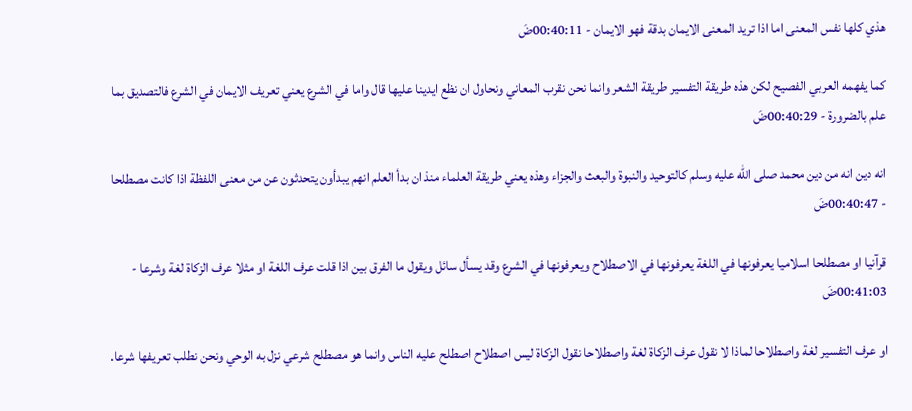هذي كلها نفس المعنى اما اذا تريد المعنى الايمان بدقة فهو الايمان - 00:40:11ضَ

كما يفهمه العربي الفصيح لكن هذه طريقة التفسير طريقة الشعر وانما نحن نقرب المعاني ونحاول ان نظع ايدينا عليها قال واما في الشرع يعني تعريف الايمان في الشرع فالتصديق بما علم بالضرورة - 00:40:29ضَ

انه دين انه من دين محمد صلى الله عليه وسلم كالتوحيد والنبوة والبعث والجزاء وهذه يعني طريقة العلماء منذ ان بدأ العلم انهم يبدأون يتحدثون عن من معنى اللفظة اذا كانت مصطلحا - 00:40:47ضَ

قرآنيا او مصطلحا اسلاميا يعرفونها في اللغة يعرفونها في الاصطلاح ويعرفونها في الشرع وقد يسأل سائل ويقول ما الفرق بين اذا قلت عرف اللغة او مثلا عرف الزكاة لغة وشرعا - 00:41:03ضَ

او عرف التفسير لغة واصطلاحا لماذا لا نقول عرف الزكاة لغة واصطلاحا نقول الزكاة ليس اصطلاح اصطلح عليه الناس وانما هو مصطلح شرعي نزل به الوحي ونحن نطلب تعريفها شرعا.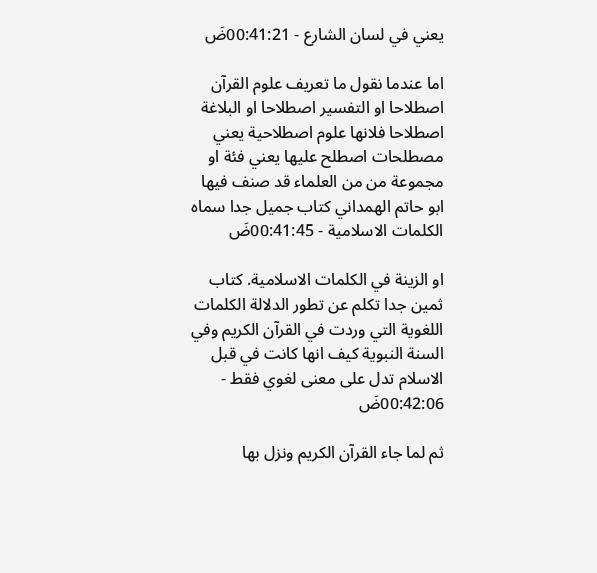يعني في لسان الشارع - 00:41:21ضَ

اما عندما نقول ما تعريف علوم القرآن اصطلاحا او التفسير اصطلاحا او البلاغة اصطلاحا فلانها علوم اصطلاحية يعني مصطلحات اصطلح عليها يعني فئة او مجموعة من من العلماء قد صنف فيها ابو حاتم الهمداني كتاب جميل جدا سماه الكلمات الاسلامية - 00:41:45ضَ

او الزينة في الكلمات الاسلامية. كتاب ثمين جدا تكلم عن تطور الدلالة الكلمات اللغوية التي وردت في القرآن الكريم وفي السنة النبوية كيف انها كانت في قبل الاسلام تدل على معنى لغوي فقط - 00:42:06ضَ

ثم لما جاء القرآن الكريم ونزل بها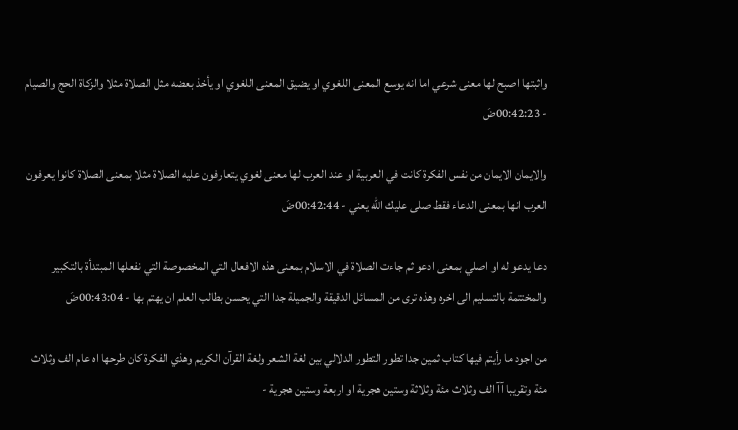واثبتها اصبح لها معنى شرعي اما انه يوسع المعنى اللغوي او يضيق المعنى اللغوي او يأخذ بعضه مثل الصلاة مثلا والزكاة الحج والصيام - 00:42:23ضَ

والايمان الايمان من نفس الفكرة كانت في العربية او عند العرب لها معنى لغوي يتعارفون عليه الصلاة مثلا بمعنى الصلاة كانوا يعرفون العرب انها بمعنى الدعاء فقط صلى عليك الله يعني - 00:42:44ضَ

دعا يدعو له او اصلي بمعنى ادعو ثم جاءت الصلاة في الاسلام بمعنى هذه الافعال التي المخصوصة التي نفعلها المبتدأة بالتكبير والمختتمة بالتسليم الى اخره وهذه ترى من المسائل الدقيقة والجميلة جدا التي يحسن بطالب العلم ان يهتم بها - 00:43:04ضَ

من اجود ما رأيتم فيها كتاب ثمين جدا تطور التطور الدلالي بين لغة الشعر ولغة القرآن الكريم وهذي الفكرة كان طرحها اه عام الف وثلاث مئة وتقريبا آآ الف وثلاث مئة وثلاثة وستين هجرية او اربعة وستين هجرية -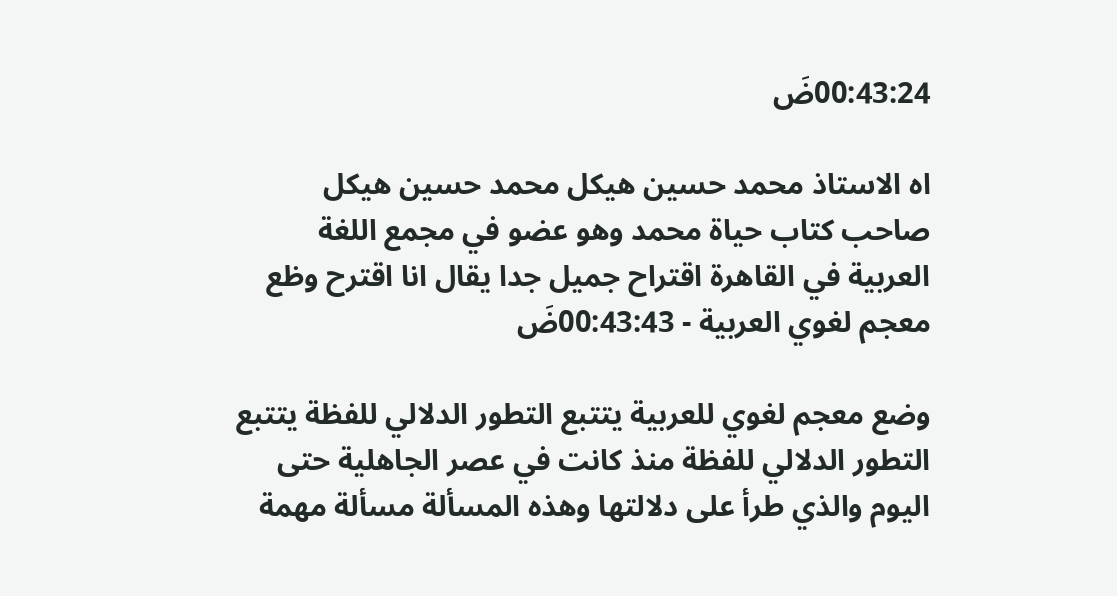00:43:24ضَ

اه الاستاذ محمد حسين هيكل محمد حسين هيكل صاحب كتاب حياة محمد وهو عضو في مجمع اللغة العربية في القاهرة اقتراح جميل جدا يقال انا اقترح وظع معجم لغوي العربية - 00:43:43ضَ

وضع معجم لغوي للعربية يتتبع التطور الدلالي للفظة يتتبع التطور الدلالي للفظة منذ كانت في عصر الجاهلية حتى اليوم والذي طرأ على دلالتها وهذه المسألة مسألة مهمة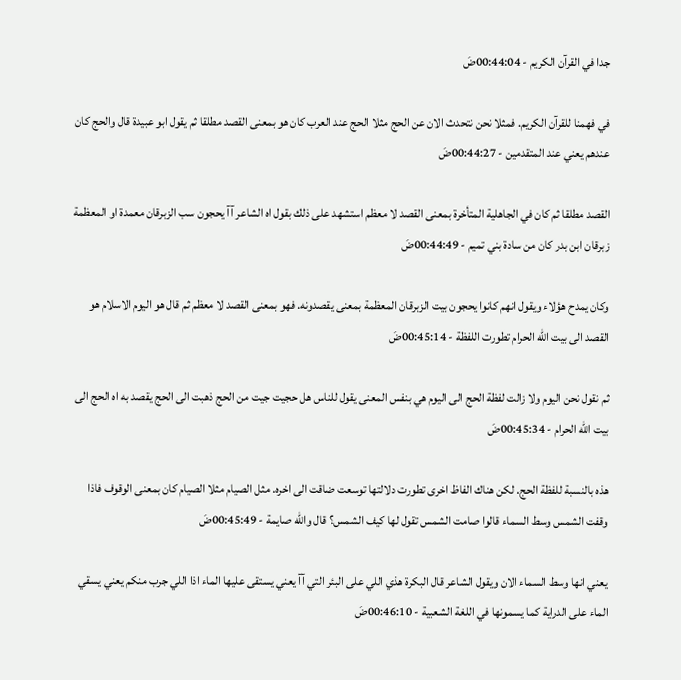جدا في القرآن الكريم - 00:44:04ضَ

في فهمنا للقرآن الكريم. فمثلا نحن نتحدث الان عن الحج مثلا الحج عند العرب كان هو بمعنى القصد مطلقا ثم يقول ابو عبيدة قال والحج كان عندهم يعني عند المتقدمين - 00:44:27ضَ

القصد مطلقا ثم كان في الجاهلية المتأخرة بمعنى القصد لا معظم استشهد على ذلك بقول اه الشاعر آآ يحجون سب الزبرقان معمدة او المعظمة زبرقان ابن بدر كان من سادة بني تميم - 00:44:49ضَ

وكان يمدح هؤلاء ويقول انهم كانوا يحجون بيت الزبرقان المعظمة بمعنى يقصدونه. فهو بمعنى القصد لا معظم ثم قال هو اليوم الاسلام هو القصد الى بيت الله الحرام تطورت اللفظة - 00:45:14ضَ

ثم نقول نحن اليوم ولا زالت لفظة الحج الى اليوم هي بنفس المعنى يقول للناس هل حجيت جيت من الحج ذهبت الى الحج يقصد به اه الحج الى بيت الله الحرام - 00:45:34ضَ

هذه بالنسبة للفظة الحج. لكن هناك الفاظ اخرى تطورت دلالتها توسعت ضاقت الى اخره. مثل الصيام مثلا الصيام كان بمعنى الوقوف فاذا وقفت الشمس وسط السماء قالوا صامت الشمس تقول لها كيف الشمس؟ قال والله صايمة - 00:45:49ضَ

يعني انها وسط السماء الان ويقول الشاعر قال البكرة هذي اللي على البئر التي آآ يعني يستقى عليها الماء اذا اللي جرب منكم يعني يسقي الماء على الدراية كما يسمونها في اللغة الشعبية - 00:46:10ضَ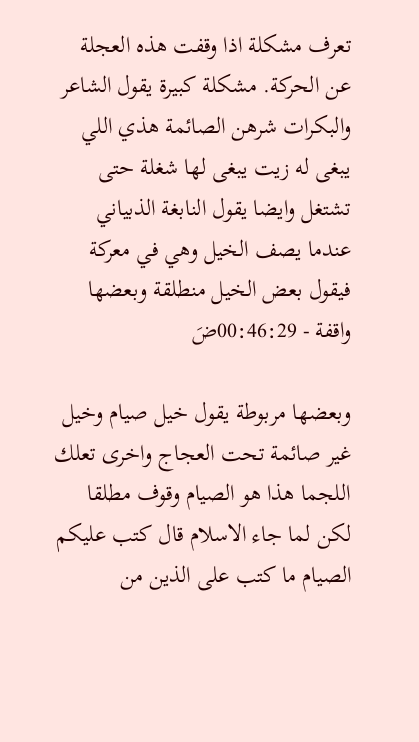تعرف مشكلة اذا وقفت هذه العجلة عن الحركة. مشكلة كبيرة يقول الشاعر والبكرات شرهن الصائمة هذي اللي يبغى له زيت يبغى لها شغلة حتى تشتغل وايضا يقول النابغة الذبياني عندما يصف الخيل وهي في معركة فيقول بعض الخيل منطلقة وبعضها واقفة - 00:46:29ضَ

وبعضها مربوطة يقول خيل صيام وخيل غير صائمة تحت العجاج واخرى تعلك اللجما هذا هو الصيام وقوف مطلقا لكن لما جاء الاسلام قال كتب عليكم الصيام ما كتب على الذين من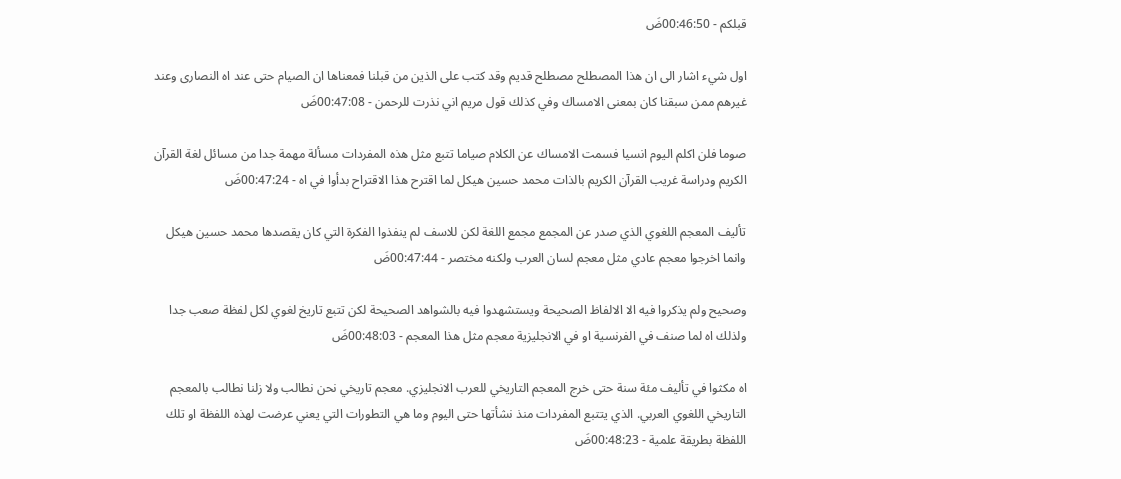قبلكم - 00:46:50ضَ

اول شيء اشار الى ان هذا المصطلح مصطلح قديم وقد كتب على الذين من قبلنا فمعناها ان الصيام حتى عند اه النصارى وعند غيرهم ممن سبقنا كان بمعنى الامساك وفي كذلك قول مريم اني نذرت للرحمن - 00:47:08ضَ

صوما فلن اكلم اليوم انسيا فسمت الامساك عن الكلام صياما تتبع مثل هذه المفردات مسألة مهمة جدا من مسائل لغة القرآن الكريم ودراسة غريب القرآن الكريم بالذات محمد حسين هيكل لما اقترح هذا الاقتراح بدأوا في اه - 00:47:24ضَ

تأليف المعجم اللغوي الذي صدر عن المجمع مجمع اللغة لكن للاسف لم ينفذوا الفكرة التي كان يقصدها محمد حسين هيكل وانما اخرجوا معجم عادي مثل معجم لسان العرب ولكنه مختصر - 00:47:44ضَ

وصحيح ولم يذكروا فيه الا الالفاظ الصحيحة ويستشهدوا فيه بالشواهد الصحيحة لكن تتبع تاريخ لغوي لكل لفظة صعب جدا ولذلك اه لما صنف في الفرنسية او في الانجليزية معجم مثل هذا المعجم - 00:48:03ضَ

اه مكثوا في تأليف مئة سنة حتى خرج المعجم التاريخي للعرب الانجليزي. معجم تاريخي نحن نطالب ولا زلنا نطالب بالمعجم التاريخي اللغوي العربي. الذي يتتبع المفردات منذ نشأتها حتى اليوم وما هي التطورات التي يعني عرضت لهذه اللفظة او تلك اللفظة بطريقة علمية - 00:48:23ضَ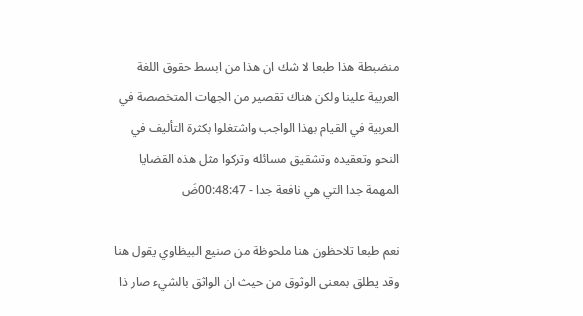منضبطة هذا طبعا لا شك ان هذا من ابسط حقوق اللغة العربية علينا ولكن هناك تقصير من الجهات المتخصصة في العربية في القيام بهذا الواجب واشتغلوا بكثرة التأليف في النحو وتعقيده وتشقيق مسائله وتركوا مثل هذه القضايا المهمة جدا التي هي نافعة جدا - 00:48:47ضَ

نعم طبعا تلاحظون هنا ملحوظة من صنيع البيظاوي يقول هنا وقد يطلق بمعنى الوثوق من حيث ان الواثق بالشيء صار ذا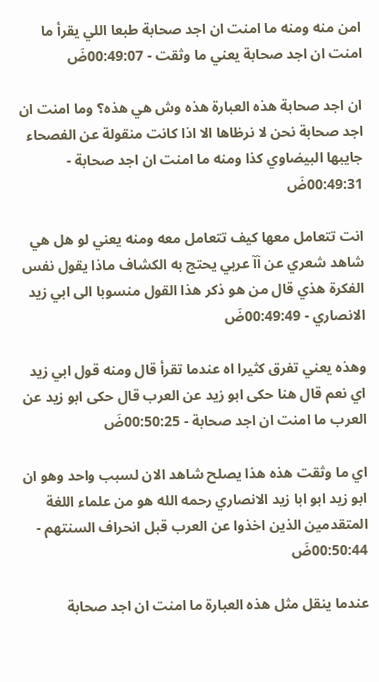امن منه ومنه ما امنت ان اجد صحابة طبعا اللي يقرأ ما امنت ان اجد صحابة يعني ما وثقت - 00:49:07ضَ

ان اجد صحابة هذه العبارة هذه وش هي هذه؟ وما امنت ان اجد صحابة نحن لا نرظاها الا اذا كانت منقولة عن الفصحاء جايبها البيضاوي كذا ومنه ما امنت ان اجد صحابة - 00:49:31ضَ

انت تتعامل معها كيف تتعامل معه ومنه يعني لو هل هي شاهد شعري عن آآ عربي يحتج به الكشاف ماذا يقول نفس الفكرة هذي قال من هو ذكر هذا القول منسوبا الى ابي زيد الانصاري - 00:49:49ضَ

وهذه يعني تفرق كثيرا اه عندما تقرأ قال ومنه قول ابي زيد اي نعم قال هنا حكى ابو زيد عن العرب قال حكى ابو زيد عن العرب ما امنت ان اجد صحابة - 00:50:25ضَ

اي ما وثقت هذه هذا يصلح شاهد الان لسبب واحد وهو ان ابو زيد ابو ابا زيد الانصاري رحمه الله هو من علماء اللغة المتقدمين الذين اخذوا عن العرب قبل انحراف السنتهم - 00:50:44ضَ

عندما ينقل مثل هذه العبارة ما امنت ان اجد صحابة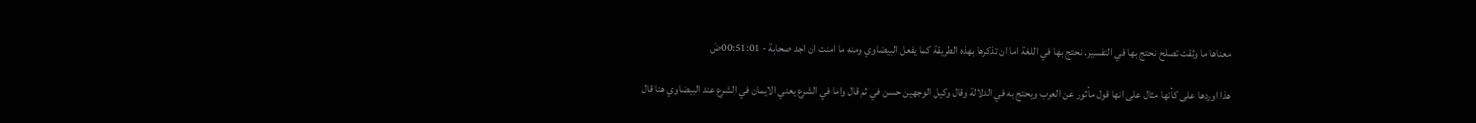معناها ما وثقت تصلح نحتج بها في التفسير. نحتج بها في اللغة اما ان تذكرها بهذه الطريقة كما يفعل البيضاوي ومنه ما امنت ان اجد صحابة - 00:51:01ضَ

هذا اوردها على كأنها مثال على انها قول مأثور عن العرب ويحتج به في الدلالة وقال وكيل الوجهين حسن في ثم قال واما في الشرع يعني الايمان في الشرع عند البيضاوي هنا قال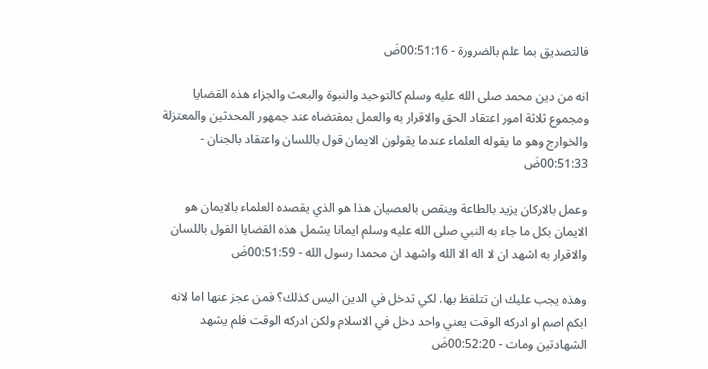فالتصديق بما علم بالضرورة - 00:51:16ضَ

انه من دين محمد صلى الله عليه وسلم كالتوحيد والنبوة والبعث والجزاء هذه القضايا ومجموع ثلاثة امور اعتقاد الحق والاقرار به والعمل بمقتضاه عند جمهور المحدثين والمعتزلة والخوارج وهو ما يقوله العلماء عندما يقولون الايمان قول باللسان واعتقاد بالجنان - 00:51:33ضَ

وعمل بالاركان يزيد بالطاعة وينقص بالعصيان هذا هو الذي يقصده العلماء بالايمان هو الايمان بكل ما جاء به النبي صلى الله عليه وسلم ايمانا يشمل هذه القضايا القول باللسان والاقرار به اشهد ان لا اله الا الله واشهد ان محمدا رسول الله - 00:51:59ضَ

وهذه يجب عليك ان تتلفظ بها. لكي تدخل في الدين اليس كذلك؟ فمن عجز عنها اما لانه ابكم اصم او ادركه الوقت يعني واحد دخل في الاسلام ولكن ادركه الوقت فلم يشهد الشهادتين ومات - 00:52:20ضَ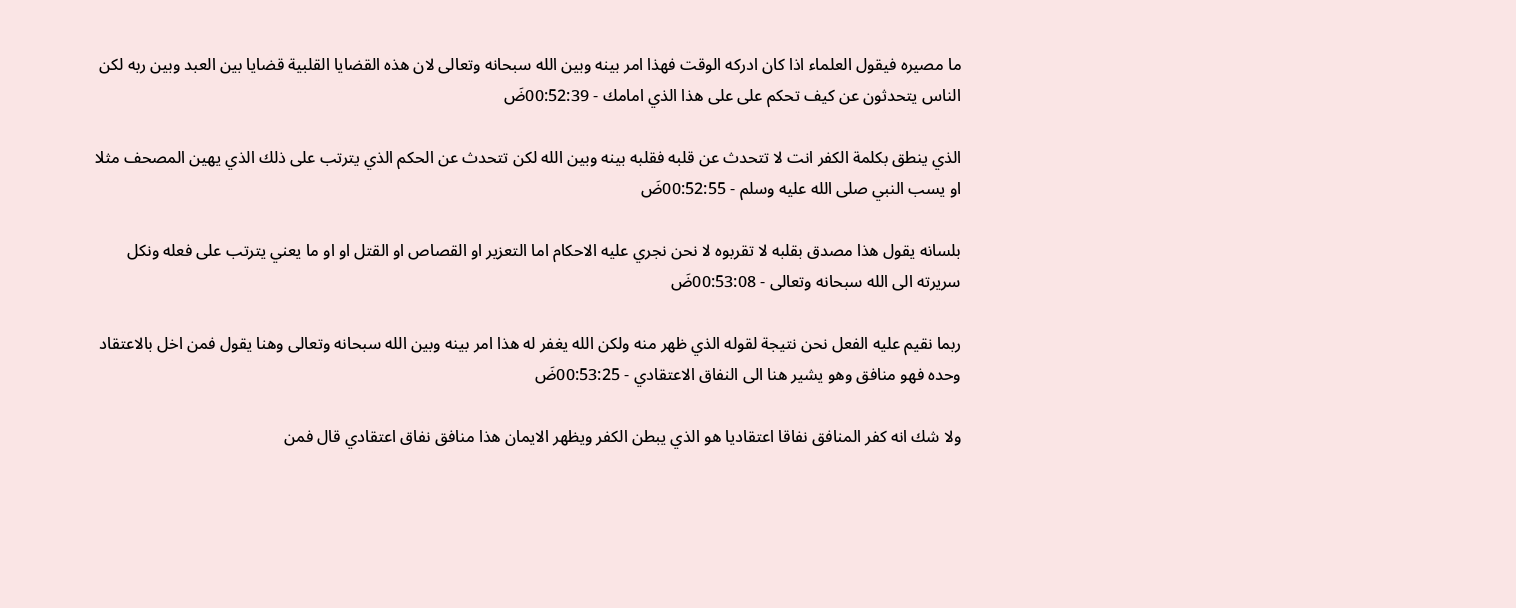ما مصيره فيقول العلماء اذا كان ادركه الوقت فهذا امر بينه وبين الله سبحانه وتعالى لان هذه القضايا القلبية قضايا بين العبد وبين ربه لكن الناس يتحدثون عن كيف تحكم على على هذا الذي امامك - 00:52:39ضَ

الذي ينطق بكلمة الكفر انت لا تتحدث عن قلبه فقلبه بينه وبين الله لكن تتحدث عن الحكم الذي يترتب على ذلك الذي يهين المصحف مثلا او يسب النبي صلى الله عليه وسلم - 00:52:55ضَ

بلسانه يقول هذا مصدق بقلبه لا تقربوه لا نحن نجري عليه الاحكام اما التعزير او القصاص او القتل او او ما يعني يترتب على فعله ونكل سريرته الى الله سبحانه وتعالى - 00:53:08ضَ

ربما نقيم عليه الفعل نحن نتيجة لقوله الذي ظهر منه ولكن الله يغفر له هذا امر بينه وبين الله سبحانه وتعالى وهنا يقول فمن اخل بالاعتقاد وحده فهو منافق وهو يشير هنا الى النفاق الاعتقادي - 00:53:25ضَ

ولا شك انه كفر المنافق نفاقا اعتقاديا هو الذي يبطن الكفر ويظهر الايمان هذا منافق نفاق اعتقادي قال فمن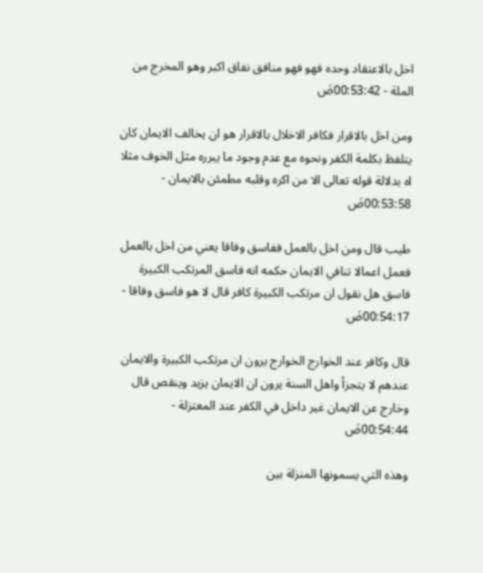اخل بالاعتقاد وحده فهو فهو منافق نفاق اكبر وهو المخرج من الملة - 00:53:42ضَ

ومن اخل بالاقرار فكافر الاخلال بالاقرار هو ان يخالف الايمان كان يتلفظ بكلمة الكفر ونحوه مع عدم وجود ما يبرره مثل الخوف مثلا اه بدلالة قوله تعالى الا من اكره وقلبه مطمئن بالايمان - 00:53:58ضَ

طيب قال ومن اخل بالعمل ففاسق وفاقا يعني من اخل بالعمل فعمل اعمالا تنافي الايمان حكمه انه فاسق المرتكب الكبيرة فاسق هل نقول ان مرتكب الكبيرة كافر قال لا هو فاسق وفاقا - 00:54:17ضَ

قال وكافر عند الخوارج الخوارج يرون ان مرتكب الكبيرة والايمان عندهم لا يتجزأ واهل السنة يرون ان الايمان يزيد وينقص قال وخارج عن الايمان غير داخل في الكفر عند المعتزلة - 00:54:44ضَ

وهذه التي يسمونها المنزلة بين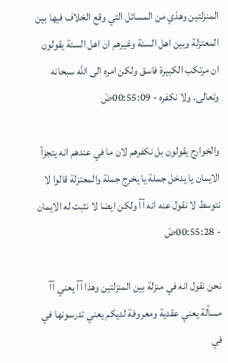المنزلتين وهذي من المسائل التي وقع الخلاف فيها بين المعتزلة وبين اهل السنة وغيرهم ان اهل السنة يقولون ان مرتكب الكبيرة فاسق ولكن امره الى الله سبحانه وتعالى. ولا نكفره - 00:55:09ضَ

والخوارج يقولون بل نكفرهم لان ما في عندهم انه يتجزأ الايمان يا يدخل جملة يا يخرج جملة والمعتزلة قالوا لا نتوسط لا نقول عنه انه آآ ولكن ايضا لا نثبت له الايمان - 00:55:28ضَ

نحن نقول انه في منزلة بين المنزلتين وهذا آآ يعني آآ مسألة يعني عقدية ومعروفة لديكم يعني تدرسونها في في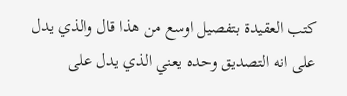كتب العقيدة بتفصيل اوسع من هذا قال والذي يدل على انه التصديق وحده يعني الذي يدل على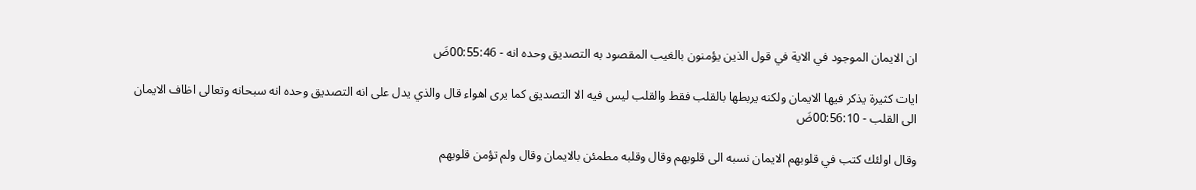ان الايمان الموجود في الاية في قول الذين يؤمنون بالغيب المقصود به التصديق وحده انه - 00:55:46ضَ

ايات كثيرة يذكر فيها الايمان ولكنه يربطها بالقلب فقط والقلب ليس فيه الا التصديق كما يرى اهواء قال والذي يدل على انه التصديق وحده انه سبحانه وتعالى اظاف الايمان الى القلب - 00:56:10ضَ

وقال اولئك كتب في قلوبهم الايمان نسبه الى قلوبهم وقال وقلبه مطمئن بالايمان وقال ولم تؤمن قلوبهم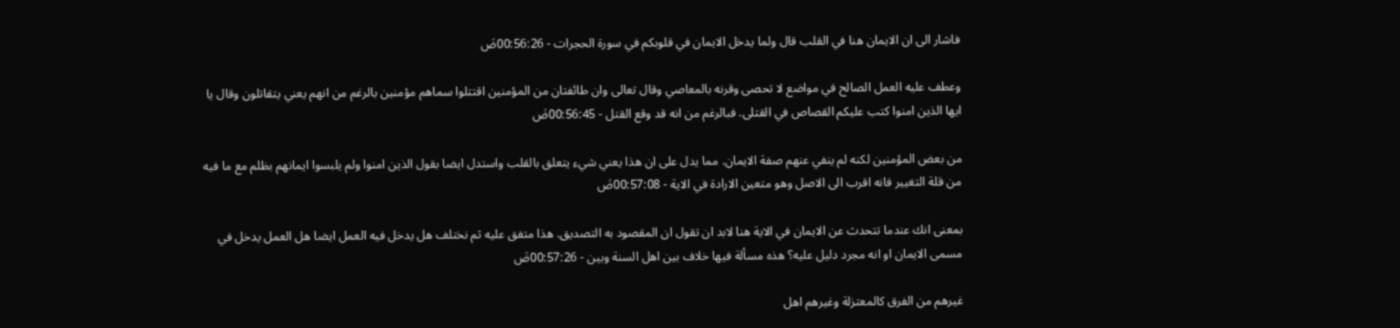فاشار الى ان الايمان هنا في القلب قال ولما يدخل الايمان في قلوبكم في سورة الحجرات - 00:56:26ضَ

وعطف عليه العمل الصالح في مواضع لا تحصى وقرنه بالمعاصي وقال تعالى وان طائفتان من المؤمنين اقتتلوا سماهم مؤمنين بالرغم من انهم يعني يتقاتلون وقال يا ايها الذين امنوا كتب عليكم القصاص في القتلى. فبالرغم من انه قد وقع القتل - 00:56:45ضَ

من بعض المؤمنين لكنه لم ينفي عنهم صفة الايمان. مما يدل على ان هذا يعني شيء يتعلق بالقلب واستدل ايضا بقول الذين امنوا ولم يلبسوا ايمانهم بظلم مع ما فيه من قلة التغيير فانه اقرب الى الاصل وهو متعين الارادة في الاية - 00:57:08ضَ

بمعنى انك عندما تتحدث عن الايمان في الاية هنا لابد ان تقول ان المقصود به التصديق. هذا متفق عليه ثم نختلف هل يدخل فيه العمل ايضا هل العمل يدخل في مسمى الايمان او انه مجرد دليل عليه؟ هذه مسألة فيها خلاف بين اهل السنة وبين - 00:57:26ضَ

غيرهم من الفرق كالمعتزلة وغيرهم اهل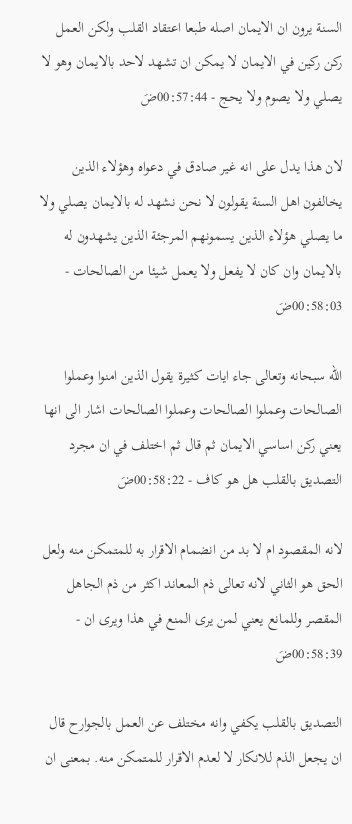السنة يرون ان الايمان اصله طبعا اعتقاد القلب ولكن العمل ركن ركين في الايمان لا يمكن ان تشهد لاحد بالايمان وهو لا يصلي ولا يصوم ولا يحج - 00:57:44ضَ

لان هذا يدل على انه غير صادق في دعواه وهؤلاء الذين يخالفون اهل السنة يقولون لا نحن نشهد له بالايمان يصلي ولا ما يصلي هؤلاء الذين يسمونهم المرجئة الذين يشهدون له بالايمان وان كان لا يفعل ولا يعمل شيئا من الصالحات - 00:58:03ضَ

الله سبحانه وتعالى جاء ايات كثيرة يقول الذين امنوا وعملوا الصالحات وعملوا الصالحات وعملوا الصالحات اشار الى انها يعني ركن اساسي الايمان ثم قال ثم اختلف في ان مجرد التصديق بالقلب هل هو كاف - 00:58:22ضَ

لانه المقصود ام لا بد من انضمام الاقرار به للمتمكن منه ولعل الحق هو الثاني لانه تعالى ذم المعاند اكثر من ذم الجاهل المقصر وللمانع يعني لمن يرى المنع في هذا ويرى ان - 00:58:39ضَ

التصديق بالقلب يكفي وانه مختلف عن العمل بالجوارح قال ان يجعل الذم للانكار لا لعدم الاقرار للمتمكن منه. بمعنى ان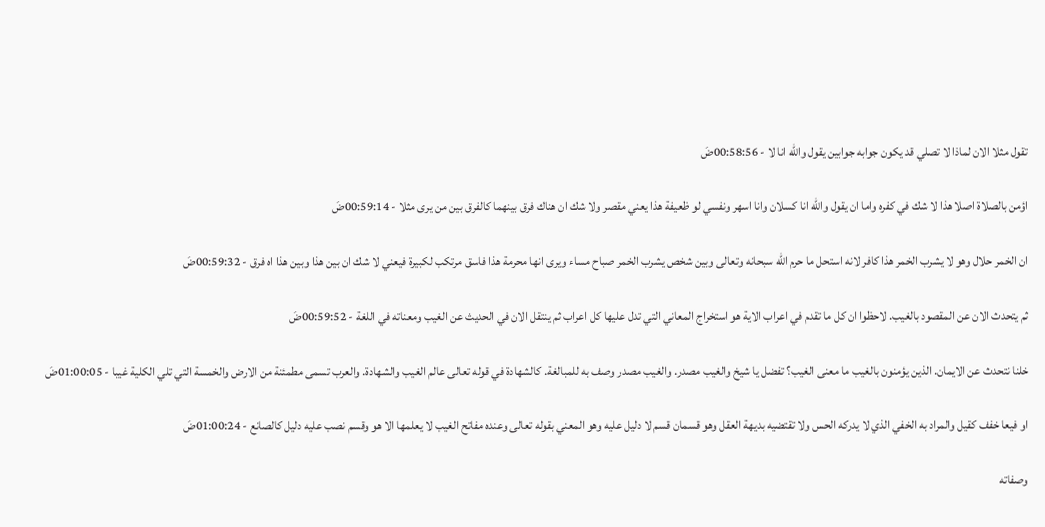تقول مثلا الان لماذا لا تصلي قد يكون جوابه جوابين يقول والله انا لا - 00:58:56ضَ

اؤمن بالصلاة اصلا هذا لا شك في كفره واما ان يقول والله انا كسلان وانا اسهر ونفسي لو ظعيفة هذا يعني مقصر ولا شك ان هناك فرق بينهما كالفرق بين من يرى مثلا - 00:59:14ضَ

ان الخمر حلال وهو لا يشرب الخمر هذا كافر لانه استحل ما حرم الله سبحانه وتعالى وبين شخص يشرب الخمر صباح مساء ويرى انها محرمة هذا فاسق مرتكب لكبيرة فيعني لا شك ان بين هذا وبين هذا اه فرق - 00:59:32ضَ

ثم يتحدث الان عن المقصود بالغيب. لاحظوا ان كل ما تقدم في اعراب الاية هو استخراج المعاني التي تدل عليها كل اعراب ثم ينتقل الان في الحديث عن الغيب ومعناته في اللغة - 00:59:52ضَ

خلنا نتحدث عن الايمان. الذين يؤمنون بالغيب ما معنى الغيب؟ تفضل يا شيخ والغيب مصدر. والغيب مصدر وصف به للمبالغة. كالشهادة في قوله تعالى عالم الغيب والشهادة. والعرب تسمى مطمئنة من الارض والخمسة التي تلي الكلية غيبا - 01:00:05ضَ

او فيعا خفف كقيل والمراد به الخفي الذي لا يدركه الحس ولا تقتضيه بديهة العقل وهو قسمان قسم لا دليل عليه وهو المعني بقوله تعالى وعنده مفاتح الغيب لا يعلمها الا هو وقسم نصب عليه دليل كالصانع - 01:00:24ضَ

وصفاته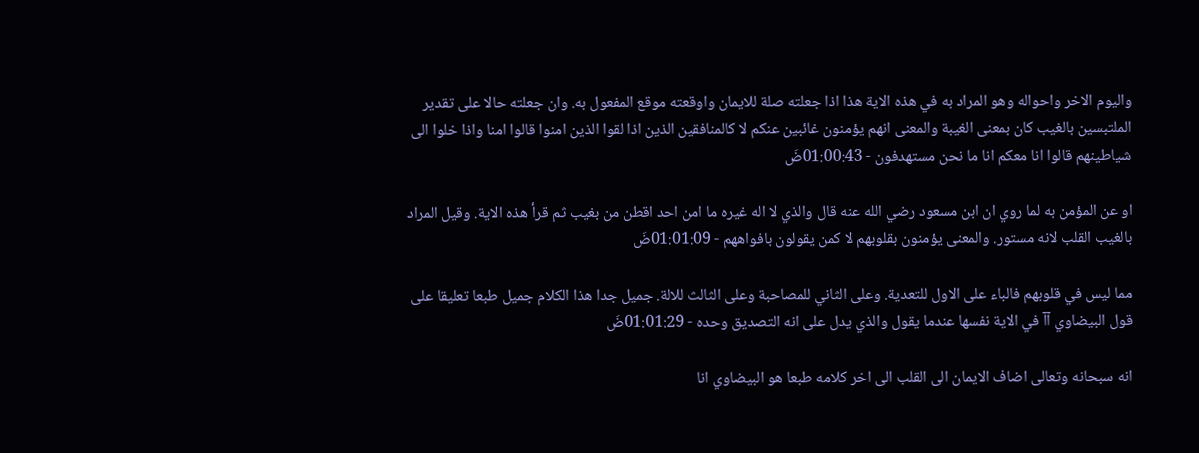واليوم الاخر واحواله وهو المراد به في هذه الاية هذا اذا جعلته صلة للايمان واوقعته موقع المفعول به. وان جعلته حالا على تقدير الملتبسين بالغيب كان بمعنى الغيبة والمعنى انهم يؤمنون غائبين عنكم لا كالمنافقين الذين اذا لقوا الذين امنوا قالوا امنا واذا خلوا الى شياطينهم قالوا انا معكم انا ما نحن مستهدفون - 01:00:43ضَ

او عن المؤمن به لما روي ان ابن مسعود رضي الله عنه قال والذي لا اله غيره ما امن احد اقطن من بغيب ثم قرأ هذه الاية. وقيل المراد بالغيب القلب لانه مستور. والمعنى يؤمنون بقلوبهم لا كمن يقولون بافواههم - 01:01:09ضَ

مما ليس في قلوبهم فالباء على الاول للتعدية. وعلى الثاني للمصاحبة وعلى الثالث للالة. جميل جدا هذا الكلام جميل طبعا تعليقا على قول البيضاوي آآ في الاية نفسها عندما يقول والذي يدل على انه التصديق وحده - 01:01:29ضَ

انه سبحانه وتعالى اضاف الايمان الى القلب الى اخر كلامه طبعا هو البيضاوي انا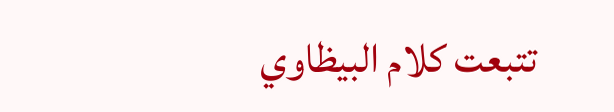تتبعت كلام البيظاوي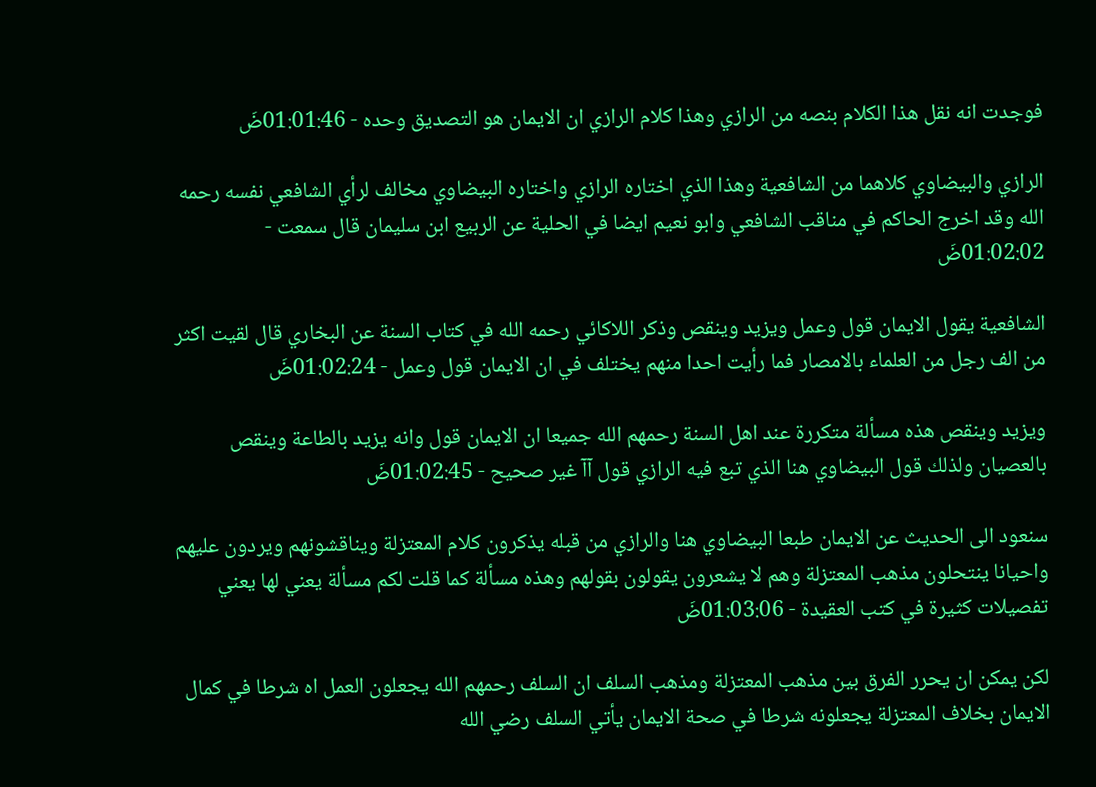فوجدت انه نقل هذا الكلام بنصه من الرازي وهذا كلام الرازي ان الايمان هو التصديق وحده - 01:01:46ضَ

الرازي والبيضاوي كلاهما من الشافعية وهذا الذي اختاره الرازي واختاره البيضاوي مخالف لرأي الشافعي نفسه رحمه الله وقد اخرج الحاكم في مناقب الشافعي وابو نعيم ايضا في الحلية عن الربيع ابن سليمان قال سمعت - 01:02:02ضَ

الشافعية يقول الايمان قول وعمل ويزيد وينقص وذكر اللاكائي رحمه الله في كتاب السنة عن البخاري قال لقيت اكثر من الف رجل من العلماء بالامصار فما رأيت احدا منهم يختلف في ان الايمان قول وعمل - 01:02:24ضَ

ويزيد وينقص هذه مسألة متكررة عند اهل السنة رحمهم الله جميعا ان الايمان قول وانه يزيد بالطاعة وينقص بالعصيان ولذلك قول البيضاوي هنا الذي تبع فيه الرازي قول آآ غير صحيح - 01:02:45ضَ

سنعود الى الحديث عن الايمان طبعا البيضاوي هنا والرازي من قبله يذكرون كلام المعتزلة ويناقشونهم ويردون عليهم واحيانا ينتحلون مذهب المعتزلة وهم لا يشعرون يقولون بقولهم وهذه مسألة كما قلت لكم مسألة يعني لها يعني تفصيلات كثيرة في كتب العقيدة - 01:03:06ضَ

لكن يمكن ان يحرر الفرق بين مذهب المعتزلة ومذهب السلف ان السلف رحمهم الله يجعلون العمل اه شرطا في كمال الايمان بخلاف المعتزلة يجعلونه شرطا في صحة الايمان يأتي السلف رضي الله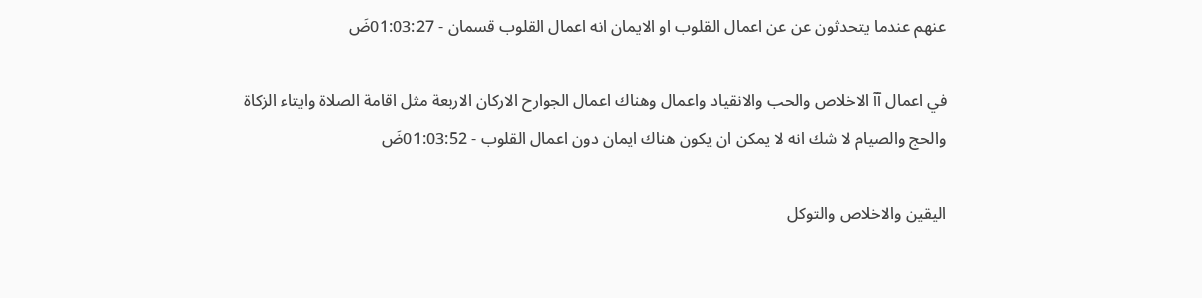عنهم عندما يتحدثون عن عن اعمال القلوب او الايمان انه اعمال القلوب قسمان - 01:03:27ضَ

في اعمال آآ الاخلاص والحب والانقياد واعمال وهناك اعمال الجوارح الاركان الاربعة مثل اقامة الصلاة وايتاء الزكاة والحج والصيام لا شك انه لا يمكن ان يكون هناك ايمان دون اعمال القلوب - 01:03:52ضَ

اليقين والاخلاص والتوكل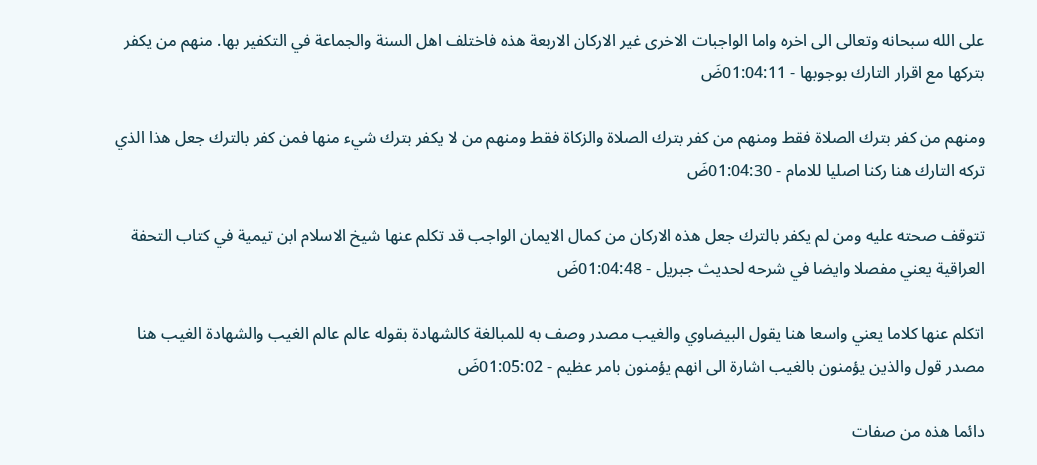على الله سبحانه وتعالى الى اخره واما الواجبات الاخرى غير الاركان الاربعة هذه فاختلف اهل السنة والجماعة في التكفير بها. منهم من يكفر بتركها مع اقرار التارك بوجوبها - 01:04:11ضَ

ومنهم من كفر بترك الصلاة فقط ومنهم من كفر بترك الصلاة والزكاة فقط ومنهم من لا يكفر بترك شيء منها فمن كفر بالترك جعل هذا الذي تركه التارك هنا ركنا اصليا للامام - 01:04:30ضَ

تتوقف صحته عليه ومن لم يكفر بالترك جعل هذه الاركان من كمال الايمان الواجب قد تكلم عنها شيخ الاسلام ابن تيمية في كتاب التحفة العراقية يعني مفصلا وايضا في شرحه لحديث جبريل - 01:04:48ضَ

اتكلم عنها كلاما يعني واسعا هنا يقول البيضاوي والغيب مصدر وصف به للمبالغة كالشهادة بقوله عالم عالم الغيب والشهادة الغيب هنا مصدر قول والذين يؤمنون بالغيب اشارة الى انهم يؤمنون بامر عظيم - 01:05:02ضَ

دائما هذه من صفات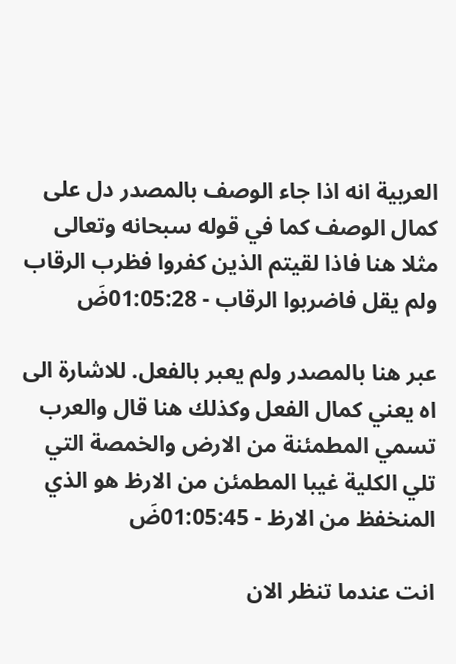العربية انه اذا جاء الوصف بالمصدر دل على كمال الوصف كما في قوله سبحانه وتعالى مثلا هنا فاذا لقيتم الذين كفروا فظرب الرقاب ولم يقل فاضربوا الرقاب - 01:05:28ضَ

عبر هنا بالمصدر ولم يعبر بالفعل. للاشارة الى اه يعني كمال الفعل وكذلك هنا قال والعرب تسمي المطمئنة من الارض والخمصة التي تلي الكلية غيبا المطمئن من الارظ هو الذي المنخفظ من الارظ - 01:05:45ضَ

انت عندما تنظر الان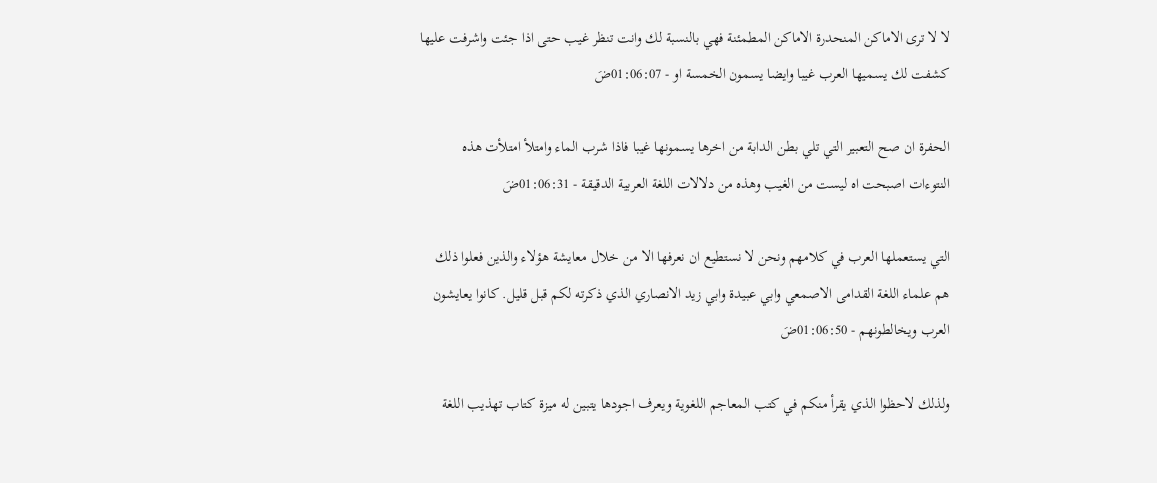لا لا ترى الاماكن المنحدرة الاماكن المطمئنة فهي بالنسبة لك وانت تنظر غيب حتى اذا جئت واشرفت عليها كشفت لك يسميها العرب غيبا وايضا يسمون الخمسة او - 01:06:07ضَ

الحفرة ان صح التعبير التي تلي بطن الدابة من اخرها يسمونها غيبا فاذا شرب الماء وامتلأ امتلأت هذه النتوءات اصبحت اه ليست من الغيب وهذه من دلالات اللغة العربية الدقيقة - 01:06:31ضَ

التي يستعملها العرب في كلامهم ونحن لا نستطيع ان نعرفها الا من خلال معايشة هؤلاء والذين فعلوا ذلك هم علماء اللغة القدامى الاصمعي وابي عبيدة وابي زيد الانصاري الذي ذكرته لكم قبل قليل. كانوا يعايشون العرب ويخالطونهم - 01:06:50ضَ

ولذلك لاحظوا الذي يقرأ منكم في كتب المعاجم اللغوية ويعرف اجودها يتبين له ميزة كتاب تهذيب اللغة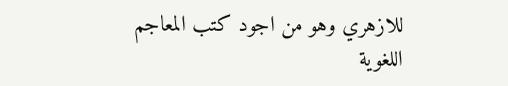للازهري وهو من اجود كتب المعاجم اللغوية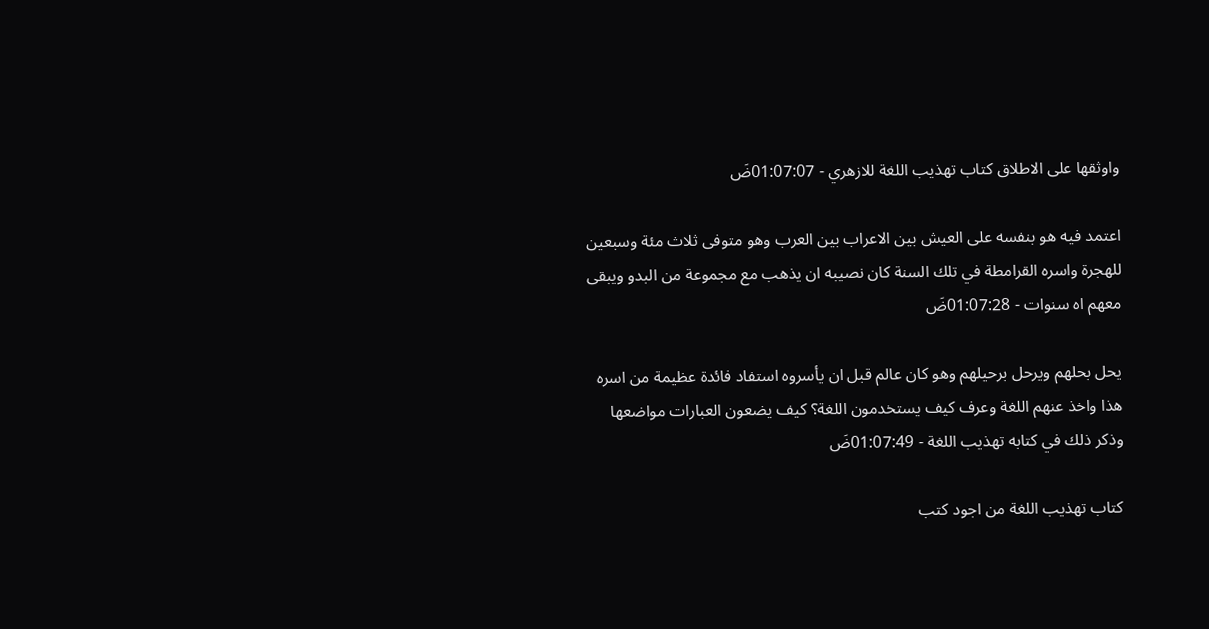واوثقها على الاطلاق كتاب تهذيب اللغة للازهري - 01:07:07ضَ

اعتمد فيه هو بنفسه على العيش بين الاعراب بين العرب وهو متوفى ثلاث مئة وسبعين للهجرة واسره القرامطة في تلك السنة كان نصيبه ان يذهب مع مجموعة من البدو ويبقى معهم اه سنوات - 01:07:28ضَ

يحل بحلهم ويرحل برحيلهم وهو كان عالم قبل ان يأسروه استفاد فائدة عظيمة من اسره هذا واخذ عنهم اللغة وعرف كيف يستخدمون اللغة؟ كيف يضعون العبارات مواضعها وذكر ذلك في كتابه تهذيب اللغة - 01:07:49ضَ

كتاب تهذيب اللغة من اجود كتب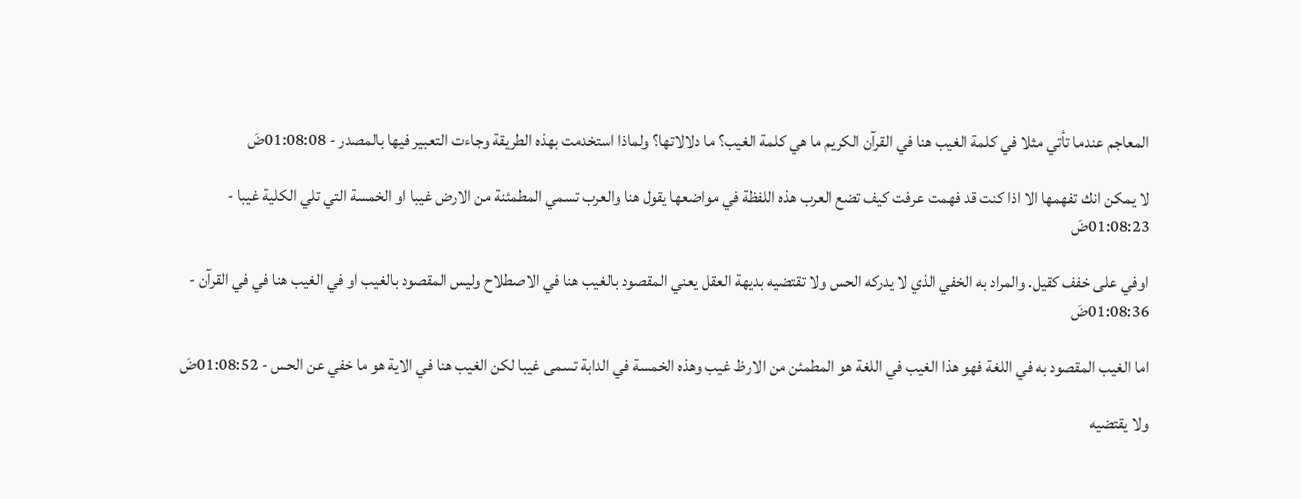المعاجم عندما تأتي مثلا في كلمة الغيب هنا في القرآن الكريم ما هي كلمة الغيب؟ ما دلالاتها؟ ولماذا استخدمت بهذه الطريقة وجاءت التعبير فيها بالمصدر - 01:08:08ضَ

لا يمكن انك تفهمها الا اذا كنت قد فهمت عرفت كيف تضع العرب هذه اللفظة في مواضعها يقول هنا والعرب تسمي المطمئنة من الارض غيبا او الخمسة التي تلي الكلية غيبا - 01:08:23ضَ

اوفي على خفف كقيل. والمراد به الخفي الذي لا يدركه الحس ولا تقتضيه بديهة العقل يعني المقصود بالغيب هنا في الاصطلاح وليس المقصود بالغيب او في الغيب هنا في في القرآن - 01:08:36ضَ

اما الغيب المقصود به في اللغة فهو هذا الغيب في اللغة هو المطمئن من الارظ غيب وهذه الخمسة في الدابة تسمى غيبا لكن الغيب هنا في الاية هو ما خفي عن الحس - 01:08:52ضَ

ولا يقتضيه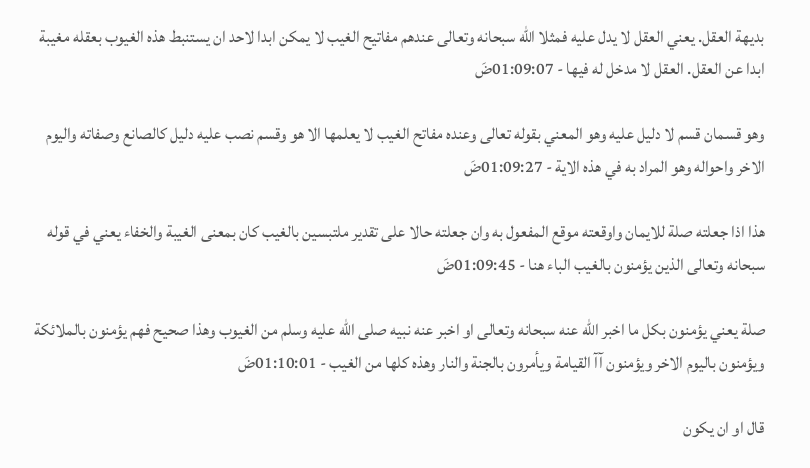بديهة العقل. يعني العقل لا يدل عليه فمثلا الله سبحانه وتعالى عندهم مفاتيح الغيب لا يمكن ابدا لاحد ان يستنبط هذه الغيوب بعقله مغيبة ابدا عن العقل. العقل لا مدخل له فيها - 01:09:07ضَ

وهو قسمان قسم لا دليل عليه وهو المعني بقوله تعالى وعنده مفاتح الغيب لا يعلمها الا هو وقسم نصب عليه دليل كالصانع وصفاته واليوم الاخر واحواله وهو المراد به في هذه الاية - 01:09:27ضَ

هذا اذا جعلته صلة للايمان واوقعته موقع المفعول به وان جعلته حالا على تقدير ملتبسين بالغيب كان بمعنى الغيبة والخفاء يعني في قوله سبحانه وتعالى الذين يؤمنون بالغيب الباء هنا - 01:09:45ضَ

صلة يعني يؤمنون بكل ما اخبر الله عنه سبحانه وتعالى او اخبر عنه نبيه صلى الله عليه وسلم من الغيوب وهذا صحيح فهم يؤمنون بالملائكة ويؤمنون باليوم الاخر ويؤمنون آآ القيامة ويأمرون بالجنة والنار وهذه كلها من الغيب - 01:10:01ضَ

قال او ان يكون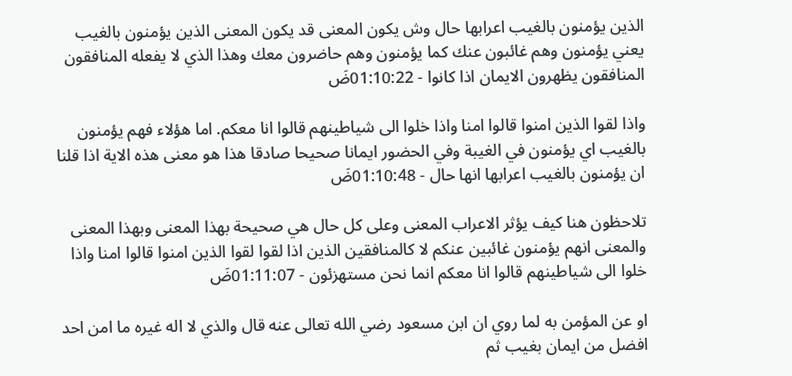الذين يؤمنون بالغيب اعرابها حال وش يكون المعنى قد يكون المعنى الذين يؤمنون بالغيب يعني يؤمنون وهم غائبون عنك كما يؤمنون وهم حاضرون معك وهذا الذي لا يفعله المنافقون المنافقون يظهرون الايمان اذا كانوا - 01:10:22ضَ

واذا لقوا الذين امنوا قالوا امنا واذا خلوا الى شياطينهم قالوا انا معكم. اما هؤلاء فهم يؤمنون بالغيب اي يؤمنون في الغيبة وفي الحضور ايمانا صحيحا صادقا هذا هو معنى هذه الاية اذا قلنا ان يؤمنون بالغيب اعرابها انها حال - 01:10:48ضَ

تلاحظون هنا كيف يؤثر الاعراب المعنى وعلى كل حال هي صحيحة بهذا المعنى وبهذا المعنى والمعنى انهم يؤمنون غائبين عنكم لا كالمنافقين الذين اذا لقوا لقوا الذين امنوا قالوا امنا واذا خلوا الى شياطينهم قالوا انا معكم انما نحن مستهزئون - 01:11:07ضَ

او عن المؤمن به لما روي ان ابن مسعود رضي الله تعالى عنه قال والذي لا اله غيره ما امن احد افضل من ايمان بغيب ثم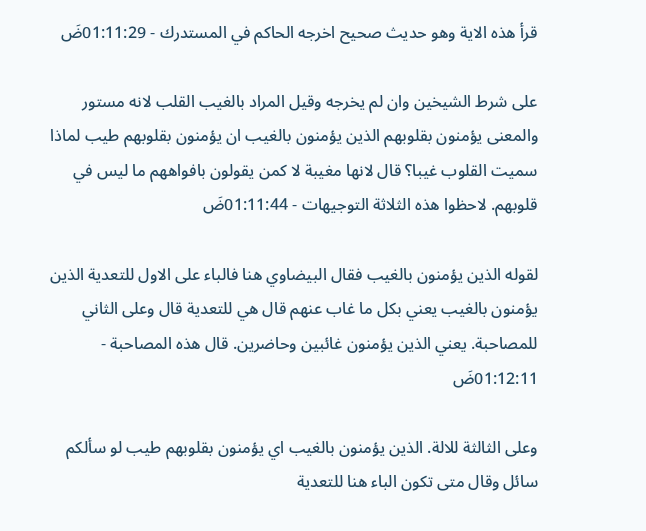قرأ هذه الاية وهو حديث صحيح اخرجه الحاكم في المستدرك - 01:11:29ضَ

على شرط الشيخين وان لم يخرجه وقيل المراد بالغيب القلب لانه مستور والمعنى يؤمنون بقلوبهم الذين يؤمنون بالغيب ان يؤمنون بقلوبهم طيب لماذا سميت القلوب غيبا؟ قال لانها مغيبة لا كمن يقولون بافواههم ما ليس في قلوبهم. لاحظوا هذه الثلاثة التوجيهات - 01:11:44ضَ

لقوله الذين يؤمنون بالغيب فقال البيضاوي هنا فالباء على الاول للتعدية الذين يؤمنون بالغيب يعني بكل ما غاب عنهم قال هي للتعدية قال وعلى الثاني للمصاحبة. يعني الذين يؤمنون غائبين وحاضرين. قال هذه المصاحبة - 01:12:11ضَ

وعلى الثالثة للالة. الذين يؤمنون بالغيب اي يؤمنون بقلوبهم طيب لو سألكم سائل وقال متى تكون الباء هنا للتعدية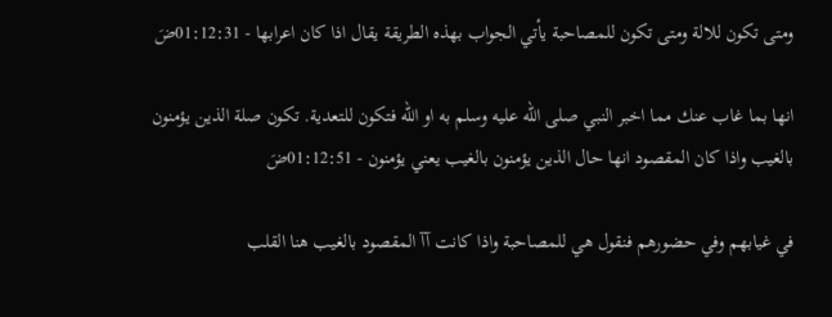ومتى تكون للالة ومتى تكون للمصاحبة يأتي الجواب بهذه الطريقة يقال اذا كان اعرابها - 01:12:31ضَ

انها بما غاب عنك مما اخبر النبي صلى الله عليه وسلم به او الله فتكون للتعدية. تكون صلة الذين يؤمنون بالغيب واذا كان المقصود انها حال الذين يؤمنون بالغيب يعني يؤمنون - 01:12:51ضَ

في غيابهم وفي حضورهم فنقول هي للمصاحبة واذا كانت آآ المقصود بالغيب هنا القلب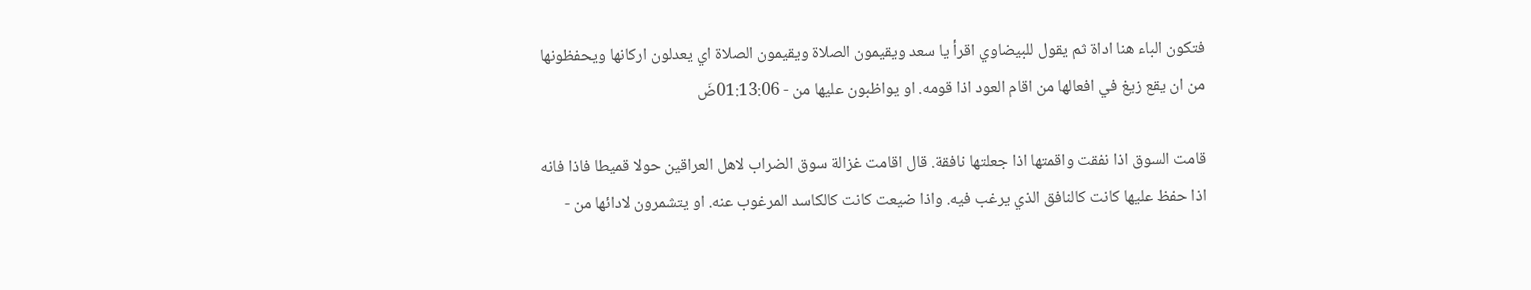فتكون الباء هنا اداة ثم يقول للبيضاوي اقرأ يا سعد ويقيمون الصلاة ويقيمون الصلاة اي يعدلون اركانها ويحفظونها من ان يقع زيغ في افعالها من اقام العود اذا قومه. او يواظبون عليها من - 01:13:06ضَ

قامت السوق اذا نفقت واقمتها اذا جعلتها نافقة. قال اقامت غزالة سوق الضراب لاهل العراقين حولا قميطا فاذا فانه اذا حفظ عليها كانت كالنافق الذي يرغب فيه. واذا ضيعت كانت كالكاسد المرغوب عنه. او يتشمرون لادائها من -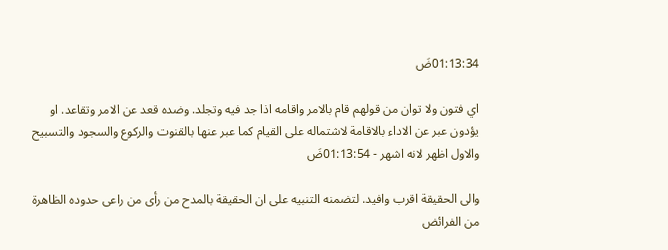01:13:34ضَ

اي فتون ولا توان من قولهم قام بالامر واقامه اذا جد فيه وتجلد. وضده قعد عن الامر وتقاعد. او يؤدون عبر عن الاداء بالاقامة لاشتماله على القيام كما عبر عنها بالقنوت والركوع والسجود والتسبيح والاول اظهر لانه اشهر - 01:13:54ضَ

والى الحقيقة اقرب وافيد. لتضمنه التنبيه على ان الحقيقة بالمدح من رأى من راعى حدوده الظاهرة من الفرائض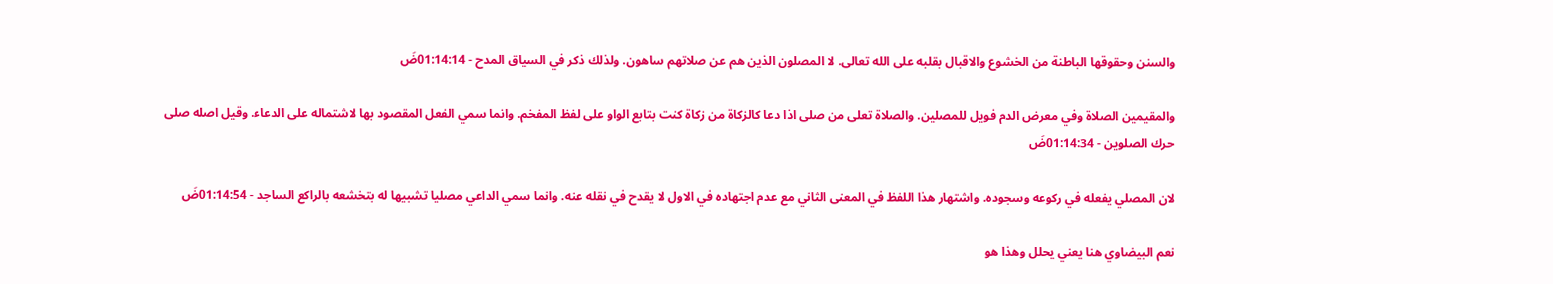والسنن وحقوقها الباطنة من الخشوع والاقبال بقلبه على الله تعالى. لا المصلون الذين هم عن صلاتهم ساهون. ولذلك ذكر في السياق المدح - 01:14:14ضَ

والمقيمين الصلاة وفي معرض الدم فويل للمصلين. والصلاة تعلى من صلى اذا دعا كالزكاة من زكاة كنت بتابع الواو على لفظ المفخم. وانما سمي الفعل المقصود بها لاشتماله على الدعاء. وقيل اصله صلى حرك الصلوين - 01:14:34ضَ

لان المصلي يفعله في ركوعه وسجوده. واشتهار هذا اللفظ في المعنى الثاني مع عدم اجتهاده في الاول لا يقدح في نقله عنه. وانما سمي الداعي مصليا تشبيها له بتخشعه بالراكع الساجد - 01:14:54ضَ

نعم البيضاوي هنا يعني يحلل وهذا هو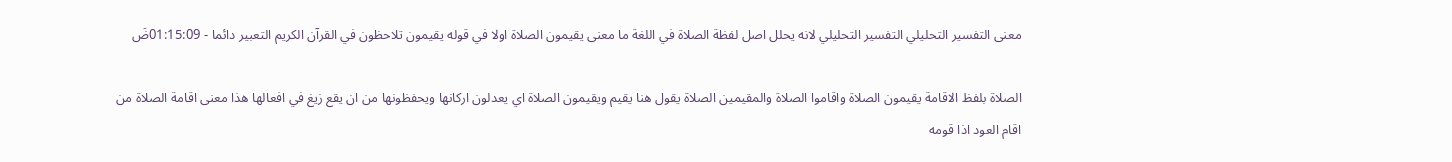معنى التفسير التحليلي التفسير التحليلي لانه يحلل اصل لفظة الصلاة في اللغة ما معنى يقيمون الصلاة اولا في قوله يقيمون تلاحظون في القرآن الكريم التعبير دائما - 01:15:09ضَ

الصلاة بلفظ الاقامة يقيمون الصلاة واقاموا الصلاة والمقيمين الصلاة يقول هنا يقيم ويقيمون الصلاة اي يعدلون اركانها ويحفظونها من ان يقع زيغ في افعالها هذا معنى اقامة الصلاة من اقام العود اذا قومه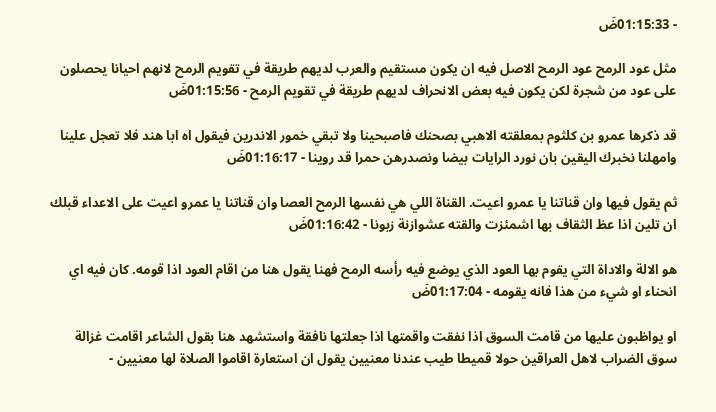- 01:15:33ضَ

مثل عود الرمح عود الرمح الاصل فيه ان يكون مستقيم والعرب لديهم طريقة في تقويم الرمح لانهم احيانا يحصلون على عود من شجرة لكن يكون فيه بعض الانحراف لديهم طريقة في تقويم الرمح - 01:15:56ضَ

قد ذكرها عمرو بن كلثوم بمعلقته الاهبي بصحنك فاصبحينا ولا تبقي خمور الاندرين فيقول اه ابا هند فلا تعجل علينا وامهلنا نخبرك اليقين بان نورد الرايات بيضا ونصدرهن حمرا قد روينا - 01:16:17ضَ

ثم يقول فيها وان قناتنا يا عمرو اعيت. القناة اللي هي نفسها الرمح العصا وان قناتنا يا عمرو اعيت على الاعداء قبلك ان تلين اذا عظ الثقاف بها اشمئزت والقته عشوازنة زبونا - 01:16:42ضَ

هو الالة والاداة التي يقوم بها العود الذي يوضع فيه رأسه الرمح فهنا يقول هنا من اقام العود اذا قومه. كان فيه اي انحناء او شيء من هذا فانه يقومه - 01:17:04ضَ

او يواظبون عليها من قامت السوق اذا نفقت واقمتها اذا جعلتها نافقة واستشهد هنا بقول الشاعر اقامت غزالة سوق الضراب لاهل العراقين حولا قميطا طيب عندنا معنيين يقول ان استعارة اقاموا الصلاة لها معنيين -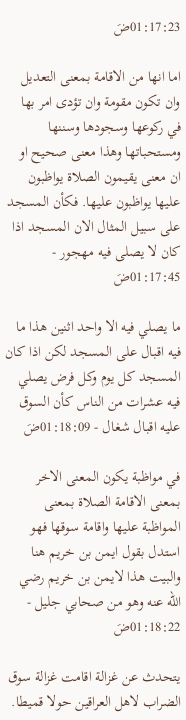01:17:23ضَ

اما انها من الاقامة بمعنى التعديل وان تكون مقومة وان تؤدى امر بها في ركوعها وسجودها وسننها ومستحباتها وهذا معنى صحيح او ان معنى يقيمون الصلاة يواظبون عليها يواظبون عليها. فكأن المسجد على سبيل المثال الان المسجد اذا كان لا يصلى فيه مهجور - 01:17:45ضَ

ما يصلي فيه الا واحد اثنين هذا ما فيه اقبال على المسجد لكن اذا كان المسجد كل يوم وكل فرض يصلي فيه عشرات من الناس كأن السوق عليه اقبال شغال - 01:18:09ضَ

في مواظبة يكون المعنى الاخر بمعنى الاقامة الصلاة بمعنى المواظبة عليها واقامة سوقها فهو استدل بقول ايمن بن خريم هنا والبيت هذا لايمن بن خريم رضي الله عنه وهو من صحابي جليل - 01:18:22ضَ

يتحدث عن غزالة اقامت غزالة سوق الضراب لاهل العراقين حولا قميطا.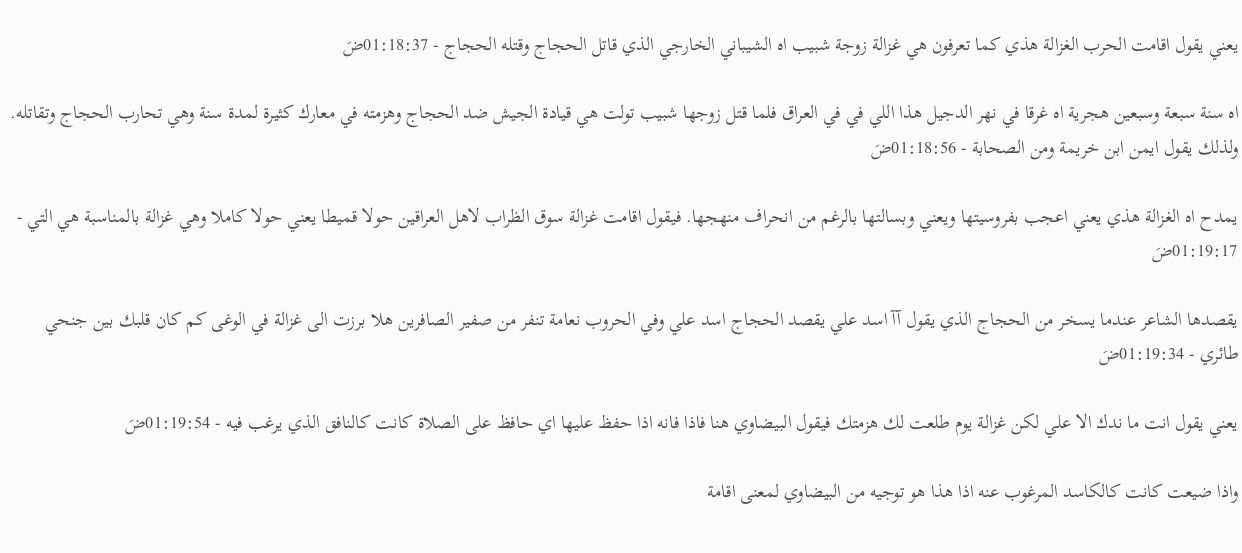يعني يقول اقامت الحرب الغزالة هذي كما تعرفون هي غزالة زوجة شبيب اه الشيباني الخارجي الذي قاتل الحجاج وقتله الحجاج - 01:18:37ضَ

اه سنة سبعة وسبعين هجرية اه غرقا في نهر الدجيل هذا اللي في في العراق فلما قتل زوجها شبيب تولت هي قيادة الجيش ضد الحجاج وهزمته في معارك كثيرة لمدة سنة وهي تحارب الحجاج وتقاتله. ولذلك يقول ايمن ابن خريمة ومن الصحابة - 01:18:56ضَ

يمدح اه الغزالة هذي يعني اعجب بفروسيتها ويعني وبسالتها بالرغم من انحراف منهجها. فيقول اقامت غزالة سوق الظراب لاهل العراقين حولا قميطا يعني حولا كاملا وهي غزالة بالمناسبة هي التي - 01:19:17ضَ

يقصدها الشاعر عندما يسخر من الحجاج الذي يقول آآ اسد علي يقصد الحجاج اسد علي وفي الحروب نعامة تنفر من صفير الصافرين هلا برزت الى غزالة في الوغى كم كان قلبك بين جنحي طائري - 01:19:34ضَ

يعني يقول انت ما ندك الا علي لكن غزالة يوم طلعت لك هزمتك فيقول البيضاوي هنا فاذا فانه اذا حفظ عليها اي حافظ على الصلاة كانت كالنافق الذي يرغب فيه - 01:19:54ضَ

واذا ضيعت كانت كالكاسد المرغوب عنه اذا هذا هو توجيه من البيضاوي لمعنى اقامة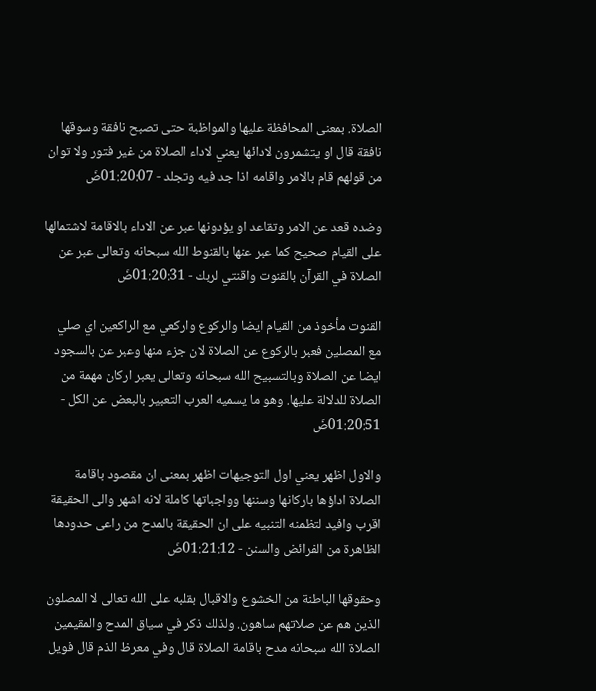الصلاة. بمعنى المحافظة عليها والمواظبة حتى تصبح نافقة وسوقها نافقة قال او يتشمرون لادائها يعني لاداء الصلاة من غير فتور ولا توان من قولهم قام بالامر واقامه اذا جد فيه وتجلد - 01:20:07ضَ

وضده قعد عن الامر وتقاعد او يؤدونها عبر عن الاداء بالاقامة لاشتمالها على القيام صحيح كما عبر عنها بالقنوط الله سبحانه وتعالى عبر عن الصلاة في القرآن بالقنوت واقنتي لربك - 01:20:31ضَ

القنوت مأخوذ من القيام ايضا والركوع واركعي مع الراكعين اي صلي مع المصلين فعبر بالركوع عن الصلاة لان جزء منها وعبر عن بالسجود ايضا عن الصلاة وبالتسبيح الله سبحانه وتعالى يعبر اركان مهمة من الصلاة للدلالة عليها. وهو ما يسميه العرب التعبير بالبعض عن الكل - 01:20:51ضَ

والاول اظهر يعني اول التوجيهات اظهر بمعنى ان مقصود باقامة الصلاة اداؤها باركانها وسننها وواجباتها كاملة لانه اشهر والى الحقيقة اقرب وافيد لتظمنه التنبيه على ان الحقيقة بالمدح من راعى حدودها الظاهرة من الفرائض والسنن - 01:21:12ضَ

وحقوقها الباطنة من الخشوع والاقبال بقلبه على الله تعالى لا المصلون الذين هم عن صلاتهم ساهون. ولذلك ذكر في سياق المدح والمقيمين الصلاة الله سبحانه مدح باقامة الصلاة قال وفي معرظ الذم قال فويل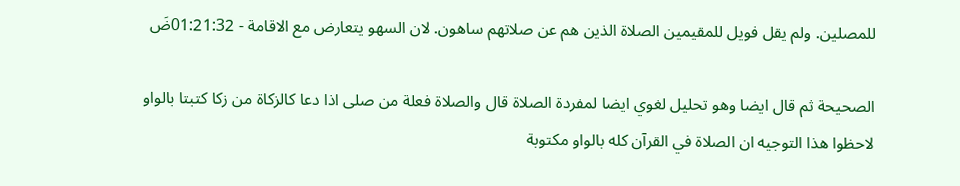للمصلين. ولم يقل فويل للمقيمين الصلاة الذين هم عن صلاتهم ساهون. لان السهو يتعارض مع الاقامة - 01:21:32ضَ

الصحيحة ثم قال ايضا وهو تحليل لغوي ايضا لمفردة الصلاة قال والصلاة فعلة من صلى اذا دعا كالزكاة من زكا كتبتا بالواو لاحظوا هذا التوجيه ان الصلاة في القرآن كله بالواو مكتوبة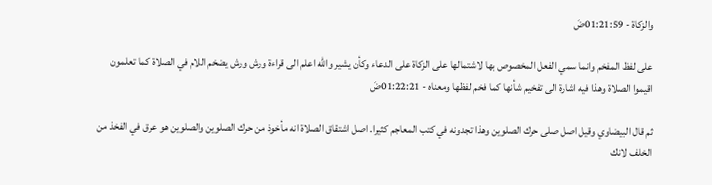والزكاة - 01:21:59ضَ

على لفظ المفخم وانما سمي الفعل المخصوص بها لاشتمالها على الزكاة على الدعاء وكأن يشير والله اعلم الى قراءة ورش ورش يضخم اللام في الصلاة كما تعلمون اقيموا الصلاة وهذا فيه اشارة الى تفخيم شأنها كما فخم لفظها ومعناه - 01:22:21ضَ

ثم قال البيضاوي وقيل اصل صلى حرك الصلوين وهذا تجدونه في كتب المعاجم كثيرا. اصل اشتقاق الصلاة انه مأخوذ من حرك الصلوين والصلوين هو عرق في الفخذ من الخلف لانك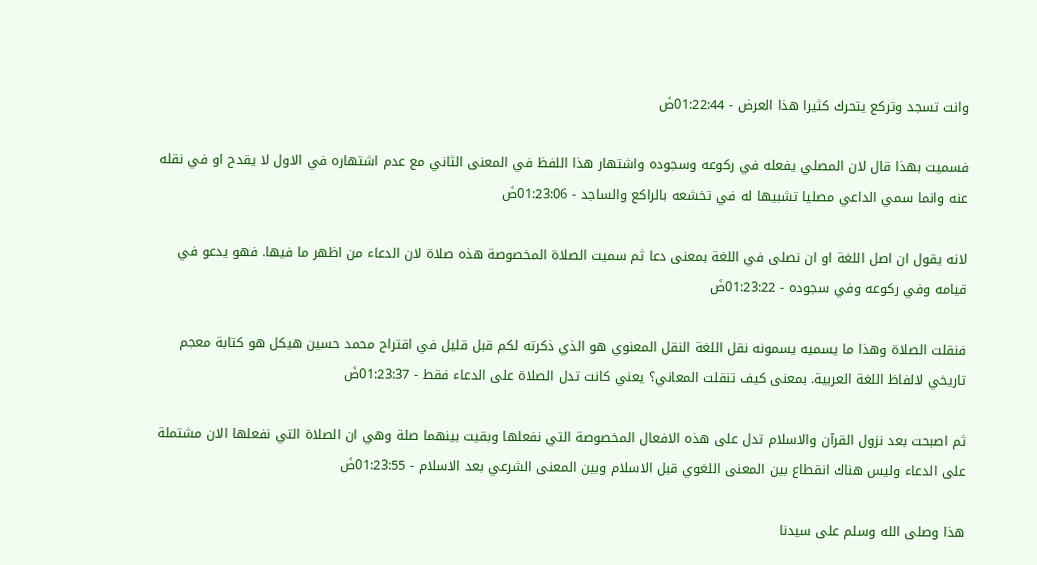وانت تسجد وتركع يتحرك كثيرا هذا العرض - 01:22:44ضَ

فسميت بهذا قال لان المصلي يفعله في ركوعه وسجوده واشتهار هذا اللفظ في المعنى الثاني مع عدم اشتهاره في الاول لا يقدح او في نقله عنه وانما سمي الداعي مصليا تشبيها له في تخشعه بالراكع والساجد - 01:23:06ضَ

لانه يقول ان اصل اللغة او ان نصلى في اللغة بمعنى دعا ثم سميت الصلاة المخصوصة هذه صلاة لان الدعاء من اظهر ما فيها. فهو يدعو في قيامه وفي ركوعه وفي سجوده - 01:23:22ضَ

فنقلت الصلاة وهذا ما يسميه يسمونه نقل اللغة النقل المعنوي هو الذي ذكرته لكم قبل قليل في اقتراح محمد حسين هيكل هو كتابة معجم تاريخي لالفاظ اللغة العربية. بمعنى كيف تنقلت المعاني؟ يعني كانت تدل الصلاة على الدعاء فقط - 01:23:37ضَ

ثم اصبحت بعد نزول القرآن والاسلام تدل على هذه الافعال المخصوصة التي نفعلها وبقيت بينهما صلة وهي ان الصلاة التي نفعلها الان مشتملة على الدعاء وليس هناك انقطاع بين المعنى اللغوي قبل الاسلام وبين المعنى الشرعي بعد الاسلام - 01:23:55ضَ

هذا وصلى الله وسلم على سيدنا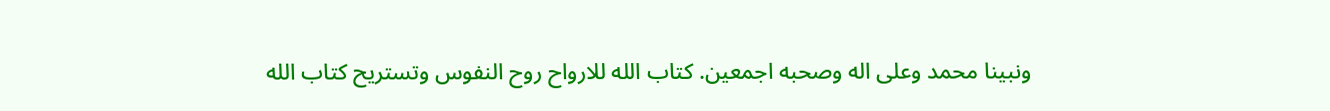ونبينا محمد وعلى اله وصحبه اجمعين. كتاب الله للارواح روح النفوس وتستريح كتاب الله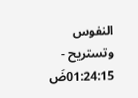النفوس وتستريح - 01:24:15ضَ